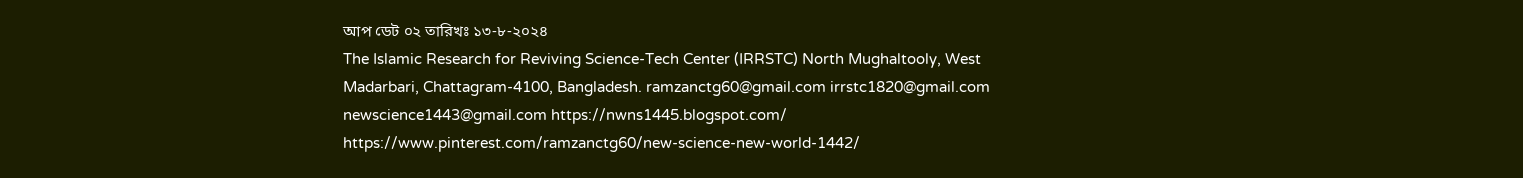আপ ডেট ০২ তারিখঃ ১৩-৮-২০২৪
The Islamic Research for Reviving Science-Tech Center (IRRSTC) North Mughaltooly, West Madarbari, Chattagram-4100, Bangladesh. ramzanctg60@gmail.com irrstc1820@gmail.com newscience1443@gmail.com https://nwns1445.blogspot.com/ https://www.pinterest.com/ramzanctg60/new-science-new-world-1442/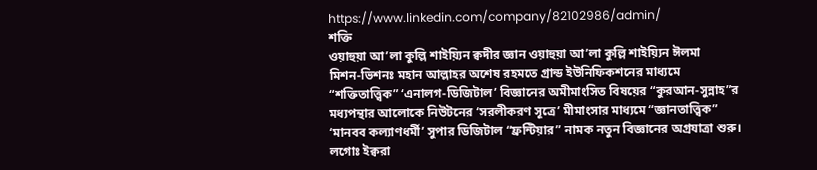https://www.linkedin.com/company/82102986/admin/
শক্তি
ওয়াহুয়া আ’লা কুল্লি শাইয়্যিন ক্বদীর জ্ঞান ওয়াহুয়া আ’লা কুল্লি শাইয়্যিন ঈলমা
মিশন-ভিশনঃ মহান আল্লাহর অশেষ রহমতে গ্রান্ড ইউনিফিকশনের মাধ্যমে “শক্তিতাত্ত্বিক” ‘এনালগ-ডিজিটাল’ বিজ্ঞানের অমীমাংসিত বিষয়ের “কুরআন-সুন্নাহ”র মধ্যপন্থার আলোকে নিউটনের ‘সরলীকরণ সূত্রে’ মীমাংসার মাধ্যমে “জ্ঞানতাত্ত্বিক” ‘মানবব কল্যাণধর্মী’ সুপার ডিজিটাল “ফ্রন্টিয়ার” নামক নতুন বিজ্ঞানের অগ্রযাত্রা শুরু। লগোঃ ইক্বরা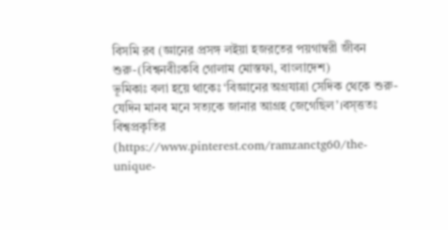বিসমি রব (জ্ঞানের প্রসঙ্গ লইয়া হজরতের পয়গাম্বরী জীবন শুরু-(বিশ্বনবীঃকবি গোলাম মোস্তফা, বাংলাদেশ)
ভূমিকাঃ বলা হয়ে থাকেঃ ‘বিজ্ঞানের অগ্রযাত্রা সেদিক থেকে শুরু-যেদিন মানব মনে সত্যকে জানার আগ্রহ জেগেছিল’।বস্ত্ততঃ বিশ্বপ্রকৃতির (https://www.pinterest.com/ramzanctg60/the-unique-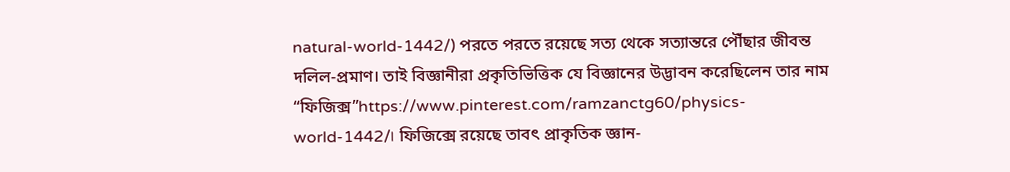natural-world-1442/) পরতে পরতে রয়েছে সত্য থেকে সত্যান্তরে পৌঁছার জীবন্ত দলিল-প্রমাণ। তাই বিজ্ঞানীরা প্রকৃতিভিত্তিক যে বিজ্ঞানের উদ্ভাবন করেছিলেন তার নাম “ফিজিক্স”https://www.pinterest.com/ramzanctg60/physics-world-1442/। ফিজিক্সে রয়েছে তাবৎ প্রাকৃতিক জ্ঞান-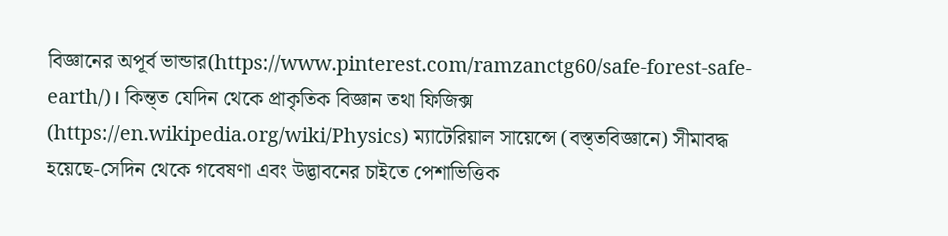বিজ্ঞানের অপূর্ব ভান্ডার(https://www.pinterest.com/ramzanctg60/safe-forest-safe-earth/)। কিন্ত্ত যেদিন থেকে প্রাকৃতিক বিজ্ঞান তথা ফিজিক্স (https://en.wikipedia.org/wiki/Physics) ম্যাটেরিয়াল সায়েন্সে (বস্ত্তবিজ্ঞানে) সীমাবদ্ধ হয়েছে-সেদিন থেকে গবেষণা এবং উদ্ভাবনের চাইতে পেশাভিত্তিক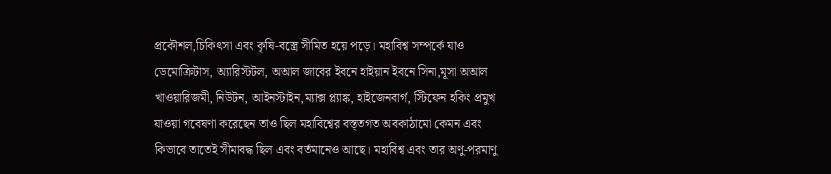প্রকৌশল,চিকিৎসা এবং কৃষি-বস্ত্রে সীমিত হয়ে পড়ে। মহাবিশ্ব সম্পর্কে যাও ডেমোক্রিটাস, অ্যারিস্টটল, অআল জাবের ইবনে হাইয়ান ইবনে সিনা,মূসা অআল খাওয়ারিজমী, নিউটন, আইনস্টাইন,ম্যাক্স প্ল্যাঙ্ক, হাইজেনবার্গ, স্টিফেন হকিং প্রমুখ যাওয়া গবেষণা করেছেন তাও ছিল মহাবিশ্বের বস্ত্তগত অবকাঠামো কেমন এবং কিভাবে তাতেই সীমাবদ্ধ ছিল এবং বর্তমানেও আছে। মহাবিশ্ব এবং তার অণু-পরমাণু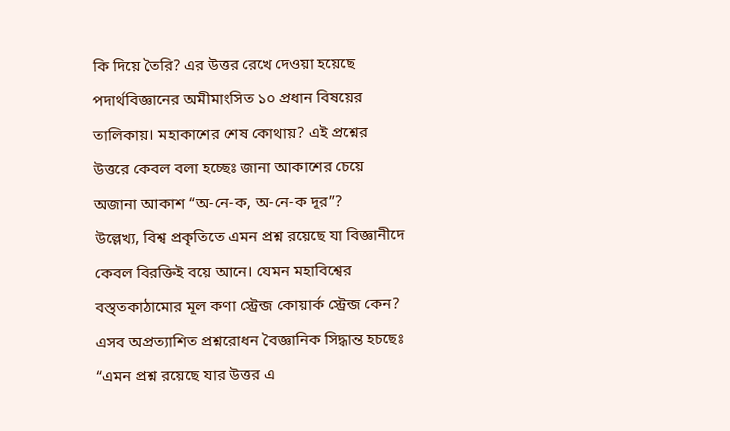কি দিয়ে তৈরি? এর উত্তর রেখে দেওয়া হয়েছে পদার্থবিজ্ঞানের অমীমাংসিত ১০ প্রধান বিষয়ের তালিকায়। মহাকাশের শেষ কোথায়? এই প্রশ্নের উত্তরে কেবল বলা হচ্ছেঃ জানা আকাশের চেয়ে অজানা আকাশ “অ-নে-ক, অ-নে-ক দূর”?
উল্লেখ্য, বিশ্ব প্রকৃতিতে এমন প্রশ্ন রয়েছে যা বিজ্ঞানীদে কেবল বিরক্তিই বয়ে আনে। যেমন মহাবিশ্বের বস্ত্তকাঠামোর মূল কণা স্ট্রেন্জ কোয়ার্ক স্ট্রেন্জ কেন? এসব অপ্রত্যাশিত প্রশ্নরোধন বৈজ্ঞানিক সিদ্ধান্ত হচছেঃ “এমন প্রশ্ন রয়েছে যার উত্তর এ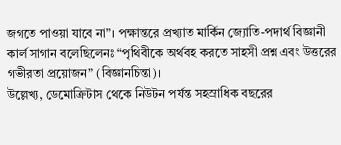জগতে পাওয়া যাবে না”। পক্ষান্তরে প্রখ্যাত মার্কিন জ্যোতি-পদার্থ বিজ্ঞানী কার্ল সাগান বলেছিলেনঃ “পৃথিবীকে অর্থবহ করতে সাহসী প্রশ্ন এবং উত্তরের গভীরতা প্রয়োজন” (বিজ্ঞানচিন্তা)।
উল্লেখ্য, ডেমোক্রিটাস থেকে নিউটন পর্যন্ত সহস্রাধিক বছরের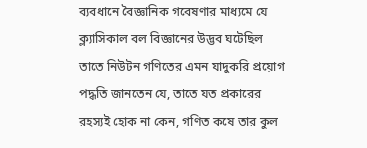ব্যবধানে বৈজ্ঞানিক গবেষণার মাধ্যমে যে ক্ল্যাসিকাল বল বিজ্ঞানের উদ্ভব ঘটেছিল তাতে নিউটন গণিতের এমন যাদুকরি প্রয়োগ পদ্ধতি জানতেন যে, তাতে যত প্রকারের রহস্যই হোক না কেন, গণিত কষে তার কুল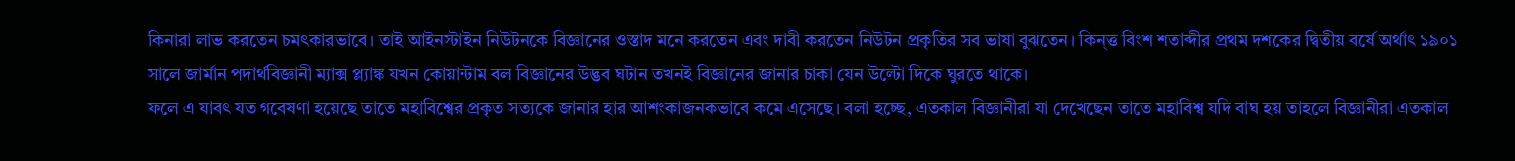কিনারা লাভ করতেন চমৎকারভাবে। তাই আইনস্টাইন নিউটনকে বিজ্ঞানের ওস্তাদ মনে করতেন এবং দাবী করতেন নিউটন প্রকৃতির সব ভাষা বুঝতেন। কিন্ত্ত বিংশ শতাব্দীর প্রথম দশকের দ্বিতীয় বর্ষে অর্থাৎ ১৯০১ সালে জার্মান পদার্থবিজ্ঞানী ম্যাক্স প্ল্যাঙ্ক যখন কোয়ান্টাম বল বিজ্ঞানের উদ্ভব ঘটান তখনই বিজ্ঞানের জানার চাকা যেন উল্টো দিকে ঘুরতে থাকে।
ফলে এ যাবৎ যত গবেষণা হয়েছে তাতে মহাবিশ্বের প্রকৃত সত্যকে জানার হার আশংকাজনকভাবে কমে এসেছে। বলা হচ্ছে, এতকাল বিজ্ঞানীরা যা দেখেছেন তাতে মহাবিশ্ব যদি বাঘ হয় তাহলে বিজ্ঞানীরা এতকাল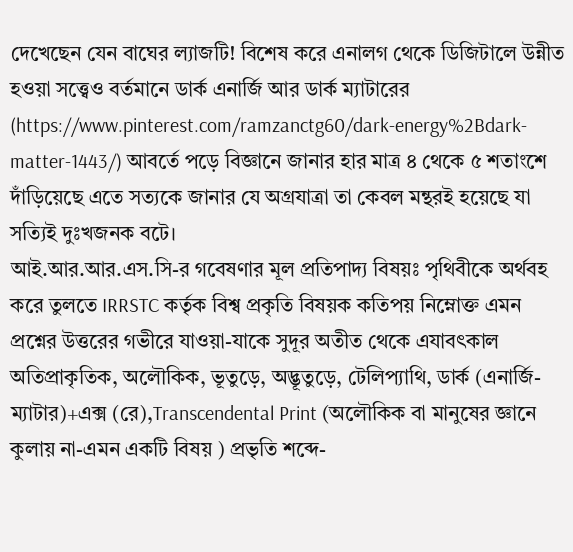দেখেছেন যেন বাঘের ল্যাজটি! বিশেষ করে এনালগ থেকে ডিজিটালে উন্নীত হওয়া সত্ত্বেও বর্তমানে ডার্ক এনার্জি আর ডার্ক ম্যাটারের (https://www.pinterest.com/ramzanctg60/dark-energy%2Bdark-matter-1443/) আবর্তে পড়ে বিজ্ঞানে জানার হার মাত্র ৪ থেকে ৫ শতাংশে দাঁড়িয়েছে এতে সত্যকে জানার যে অগ্রযাত্রা তা কেবল মন্থরই হয়েছে যা সত্যিই দুঃখজনক বটে।
আই.আর.আর.এস.সি-র গবেষণার মূল প্রতিপাদ্য বিষয়ঃ পৃথিবীকে অর্থবহ করে তুলতে IRRSTC কর্তৃক বিশ্ব প্রকৃতি বিষয়ক কতিপয় নিম্নোক্ত এমন প্রশ্নের উত্তরের গভীরে যাওয়া-যাকে সুদূর অতীত থেকে এযাবৎকাল অতিপ্রাকৃতিক, অলৌকিক, ভূতুড়ে, অদ্ভূতুড়ে, টেলিপ্যাথি, ডার্ক (এনার্জি-ম্যাটার)+এক্স (রে),Transcendental Print (অলৌকিক বা মানুষের জ্ঞানে কুলায় না-এমন একটি বিষয় ) প্রভৃতি শব্দে-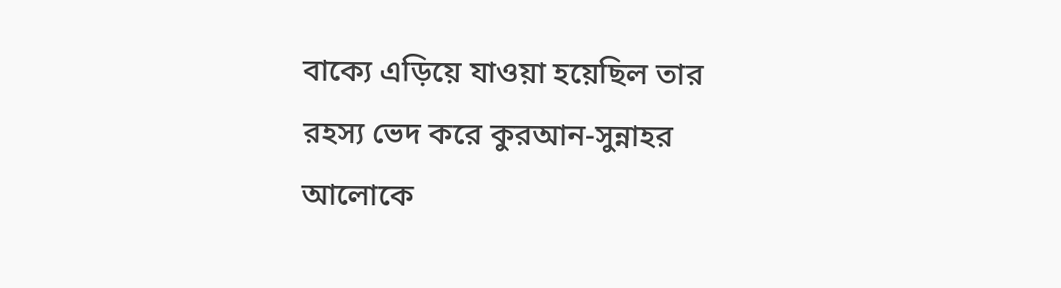বাক্যে এড়িয়ে যাওয়া হয়েছিল তার রহস্য ভেদ করে কুরআন-সুন্নাহর আলোকে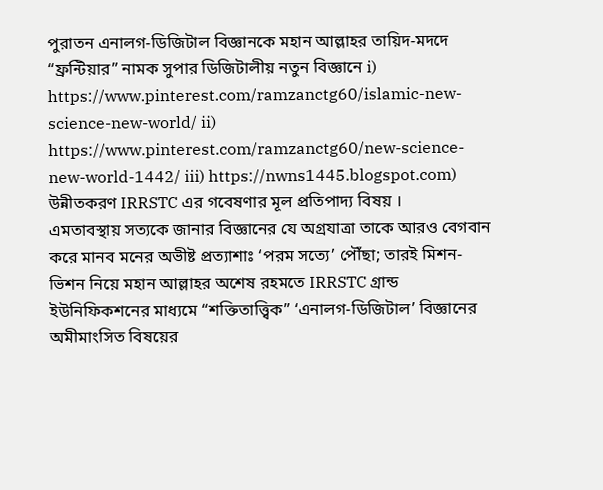পুরাতন এনালগ-ডিজিটাল বিজ্ঞানকে মহান আল্লাহর তায়িদ-মদদে “ফ্রন্টিয়ার” নামক সুপার ডিজিটালীয় নতুন বিজ্ঞানে i) https://www.pinterest.com/ramzanctg60/islamic-new-science-new-world/ ii) https://www.pinterest.com/ramzanctg60/new-science-new-world-1442/ iii) https://nwns1445.blogspot.com) উন্নীতকরণ IRRSTC এর গবেষণার মূল প্রতিপাদ্য বিষয় ।
এমতাবস্থায় সত্যকে জানার বিজ্ঞানের যে অগ্রযাত্রা তাকে আরও বেগবান করে মানব মনের অভীষ্ট প্রত্যাশাঃ ‘পরম সত্যে’ পৌঁছা; তারই মিশন-ভিশন নিয়ে মহান আল্লাহর অশেষ রহমতে IRRSTC গ্রান্ড ইউনিফিকশনের মাধ্যমে “শক্তিতাত্ত্বিক” ‘এনালগ-ডিজিটাল’ বিজ্ঞানের অমীমাংসিত বিষয়ের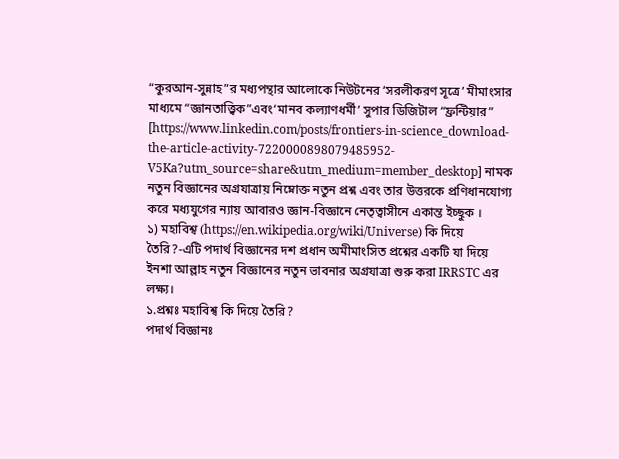“কুরআন-সুন্নাহ”র মধ্যপন্থার আলোকে নিউটনের ‘সরলীকরণ সূত্রে’ মীমাংসার মাধ্যমে “জ্ঞানতাত্ত্বিক”এবং‘মানব কল্যাণধর্মী’ সুপার ডিজিটাল “ফ্রন্টিয়ার” [https://www.linkedin.com/posts/frontiers-in-science_download-the-article-activity-7220000898079485952-V5Ka?utm_source=share&utm_medium=member_desktop] নামক নতুন বিজ্ঞানের অগ্রযাত্রায় নিম্নোক্ত নতুন প্রশ্ন এবং তার উত্তরকে প্রণিধানযোগ্য করে মধ্যযুগের ন্যায় আবারও জ্ঞান-বিজ্ঞানে নেতৃত্বাসীনে একান্ত ইচ্ছুক ।
১) মহাবিশ্ব (https://en.wikipedia.org/wiki/Universe) কি দিয়ে তৈরি?-এটি পদার্থ বিজ্ঞানের দশ প্রধান অমীমাংসিত প্রশ্নের একটি যা দিয়ে ইনশা আল্লাহ নতুন বিজ্ঞানের নতুন ভাবনার অগ্রযাত্রা শুরু করা IRRSTC এর লক্ষ্য।
১.প্রশ্নঃ মহাবিশ্ব কি দিয়ে তৈরি?
পদার্থ বিজ্ঞানঃ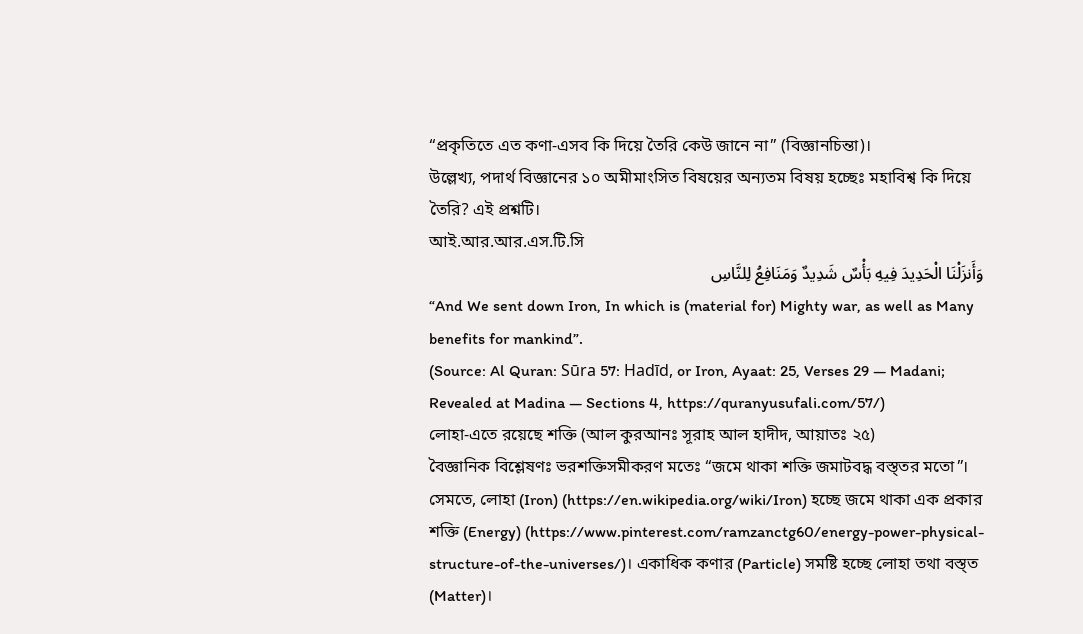“প্রকৃতিতে এত কণা-এসব কি দিয়ে তৈরি কেউ জানে না” (বিজ্ঞানচিন্তা)।
উল্লেখ্য, পদার্থ বিজ্ঞানের ১০ অমীমাংসিত বিষয়ের অন্যতম বিষয় হচ্ছেঃ মহাবিশ্ব কি দিয়ে তৈরি? এই প্রশ্নটি।
আই.আর.আর.এস.টি.সি
وَأَنزَلْنَا الْحَدِيدَ فِيهِ بَأْسٌ شَدِيدٌ وَمَنَافِعُ لِلنَّاسِ
“And We sent down Iron, In which is (material for) Mighty war, as well as Many benefits for mankind”.
(Source: Al Quran: Sūra 57: Hadīd, or Iron, Ayaat: 25, Verses 29 — Madani; Revealed at Madina — Sections 4, https://quranyusufali.com/57/)
লোহা-এতে রয়েছে শক্তি (আল কুরআনঃ সূরাহ আল হাদীদ, আয়াতঃ ২৫)
বৈজ্ঞানিক বিশ্লেষণঃ ভরশক্তিসমীকরণ মতেঃ “জমে থাকা শক্তি জমাটবদ্ধ বস্ত্তর মতো”। সেমতে, লোহা (Iron) (https://en.wikipedia.org/wiki/Iron) হচ্ছে জমে থাকা এক প্রকার শক্তি (Energy) (https://www.pinterest.com/ramzanctg60/energy-power-physical-structure-of-the-universes/)। একাধিক কণার (Particle) সমষ্টি হচ্ছে লোহা তথা বস্ত্ত (Matter)।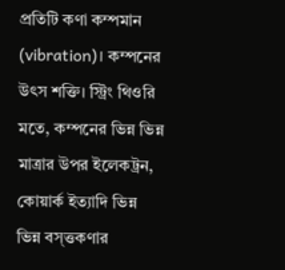প্রতিটি কণা কম্পমান (vibration)। কম্পনের উৎস শক্তি। স্ট্রিং থিওরি মতে, কম্পনের ভিন্ন ভিন্ন মাত্রার উপর ইলেকট্রন, কোয়ার্ক ইত্যাদি ভিন্ন ভিন্ন বস্ত্তকণার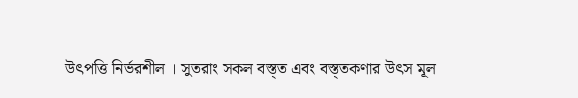উৎপত্তি নির্ভরশীল । সুতরাং সকল বস্ত্ত এবং বস্ত্তকণার উৎস মূল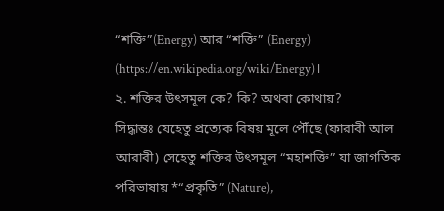“শক্তি”(Energy) আর “শক্তি” (Energy) (https://en.wikipedia.org/wiki/Energy)।
২. শক্তির উৎসমূল কে? কি? অথবা কোথায়?
সিদ্ধান্তঃ যেহেতু প্রত্যেক বিষয় মূলে পৌঁছে (ফারাবী আল আরাবী) সেহেতু শক্তির উৎসমূল “মহাশক্তি” যা জাগতিক পরিভাষায় *“প্রকৃতি” (Nature),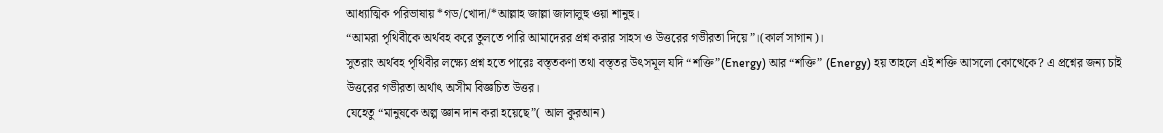আধ্যাত্মিক পরিভাষায় *গড/খোদা/*আল্লাহ জাল্লা জালালুহু ওয়া শানুহু।
“আমরা পৃথিবীকে অর্থবহ করে তুলতে পারি আমাদেরর প্রশ্ন করার সাহস ও উত্তরের গভীরতা দিয়ে”।(কার্ল সাগান)।
সুতরাং অর্থবহ পৃথিবীর লক্ষ্যে প্রশ্ন হতে পারেঃ বস্ত্তকণা তথা বস্ত্তর উৎসমূল যদি “শক্তি”(Energy) আর “শক্তি” (Energy) হয় তাহলে এই শক্তি আসলো কোত্থেকে? এ প্রশ্নের জন্য চাই উত্তরের গভীরতা অর্থাৎ অসীম বিজ্ঞচিত উত্তর।
যেহেতু “মানুষকে অল্প জ্ঞান দান করা হয়েছে”( আল কুরআন)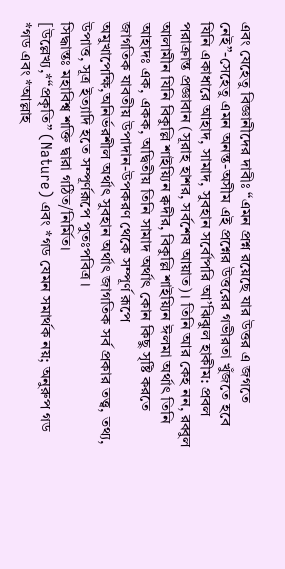এবং যেহেতু বিজ্ঞানীদের দাবীঃ “এমন প্রশ্ন রয়েছে যার উত্তর এ জগতে নেই”-সেহেতু এমন অনন্ত-অসীম এই প্রশ্নের উত্তরের গভীরতা খুঁজতে হবে যিনি একাধারে আহাদ, সামাদ, সুবহান সর্বোপরি আ’ঝিঝুল হাকীম: প্রবল পরাক্রান্ত প্রজ্ঞাবান (সূরাহ হাশর, সর্বশেষ আয়াত)। তিনি আর কেহ নন, রব্বুল আলামীন যিনি বিকুল্লি শাইয়্যিন ক্বদীর, বিকুল্লি শাইয়্যিন ঈলমা অর্থাৎ তিনি আহাদঃ এক, একক, অদ্বিতীয় তিনি সামাদ অর্থাৎ কোন কিছু সৃষ্টি করতে জাগতিক যাবতীয় উপাদান-উপকরণ থেকে সম্পূর্ণ রূপে অমুখাপেক্ষি,অনির্ভরশীল অর্থাৎ সুবহান অর্থাৎ জাগতিক সর্ব প্রকার তত্ত্ব, তথ্য, উপাত্ত, সূত্র ইত্যাদি হতে সম্পূর্ণরূপে পুতঃপবিত্র ।
সিদ্ধান্তঃ মহাবিশ্ব শক্তি দ্বারা গঠিত/নির্মিত।
[উল্লেখ্য,*“প্রকৃতি” (Nature) এবং *গড যেমন সমার্থক নয়; অনুরুপ গড *গড এবং *আল্লাহ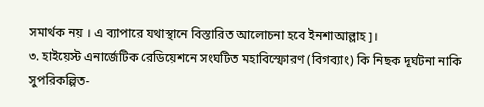সমার্থক নয় । এ ব্যাপারে যথাস্থানে বিস্তারিত আলোচনা হবে ইনশাআল্লাহ]।
৩. হাইয়েস্ট এনার্জেটিক রেডিয়েশনে সংঘটিত মহাবিস্ফোরণ (বিগব্যাং) কি নিছক দূর্ঘটনা নাকি সুপরিকল্পিত-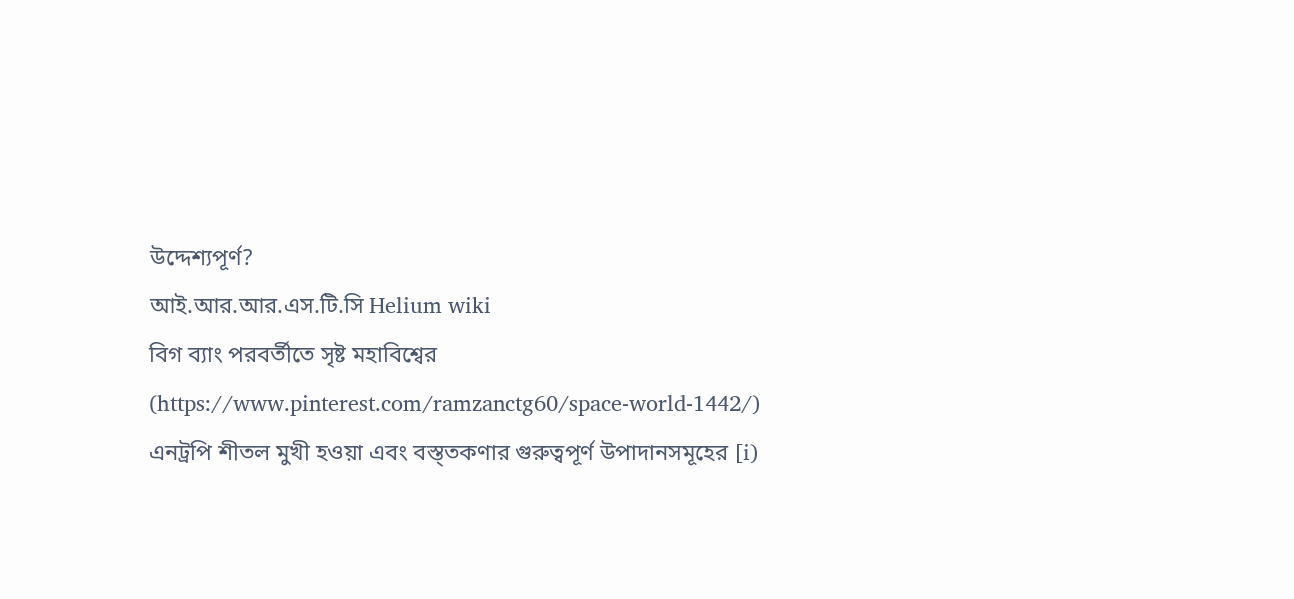উদ্দেশ্যপূর্ণ?
আই.আর.আর.এস.টি.সি Helium wiki
বিগ ব্যাং পরবর্তীতে সৃষ্ট মহাবিশ্বের (https://www.pinterest.com/ramzanctg60/space-world-1442/) এনট্রপি শীতল মুখী হওয়া এবং বস্ত্তকণার গুরুত্বপূর্ণ উপাদানসমূহের [i)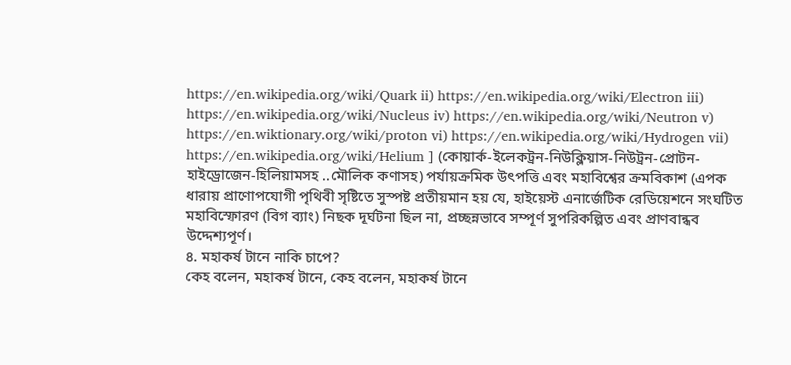https://en.wikipedia.org/wiki/Quark ii) https://en.wikipedia.org/wiki/Electron iii) https://en.wikipedia.org/wiki/Nucleus iv) https://en.wikipedia.org/wiki/Neutron v) https://en.wiktionary.org/wiki/proton vi) https://en.wikipedia.org/wiki/Hydrogen vii) https://en.wikipedia.org/wiki/Helium ] (কোয়ার্ক-ইলেকট্রন-নিউক্লিয়াস-নিউট্রন-প্রোটন-হাইড্রোজেন-হিলিয়ামসহ ..মৌলিক কণাসহ) পর্যায়ক্রমিক উৎপত্তি এবং মহাবিশ্বের ক্রমবিকাশ (এপক ধারায় প্রাণোপযোগী পৃথিবী সৃষ্টিতে সুস্পষ্ট প্রতীয়মান হয় যে, হাইয়েস্ট এনার্জেটিক রেডিয়েশনে সংঘটিত মহাবিস্ফোরণ (বিগ ব্যাং) নিছক দূর্ঘটনা ছিল না, প্রচ্ছন্নভাবে সম্পূর্ণ সুপরিকল্পিত এবং প্রাণবান্ধব উদ্দেশ্যপূর্ণ।
৪. মহাকর্ষ টানে নাকি চাপে?
কেহ বলেন, মহাকর্ষ টানে, কেহ বলেন, মহাকর্ষ টানে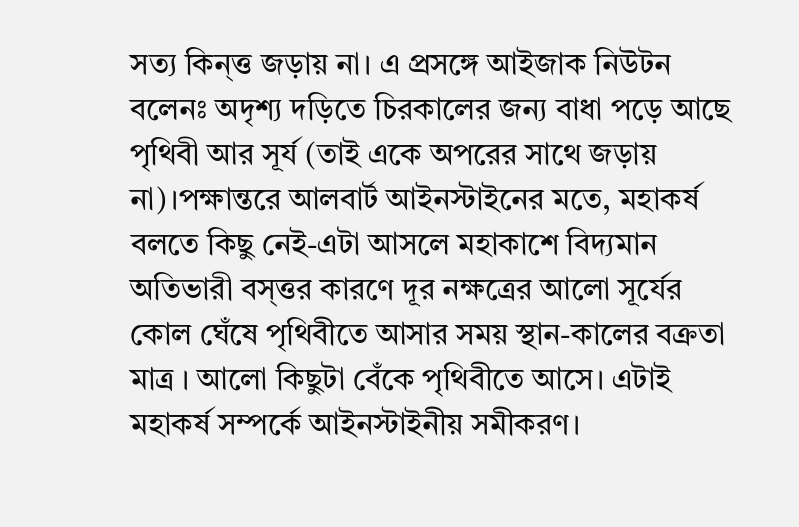সত্য কিন্ত্ত জড়ায় না। এ প্রসঙ্গে আইজাক নিউটন বলেনঃ অদৃশ্য দড়িতে চিরকালের জন্য বাধা পড়ে আছে পৃথিবী আর সূর্য (তাই একে অপরের সাথে জড়ায় না)।পক্ষান্তরে আলবার্ট আইনস্টাইনের মতে, মহাকর্ষ বলতে কিছু নেই-এটা আসলে মহাকাশে বিদ্যমান অতিভারী বস্ত্তর কারণে দূর নক্ষত্রের আলো সূর্যের কোল ঘেঁষে পৃথিবীতে আসার সময় স্থান-কালের বক্রতা মাত্র । আলো কিছুটা বেঁকে পৃথিবীতে আসে। এটাই মহাকর্ষ সম্পর্কে আইনস্টাইনীয় সমীকরণ।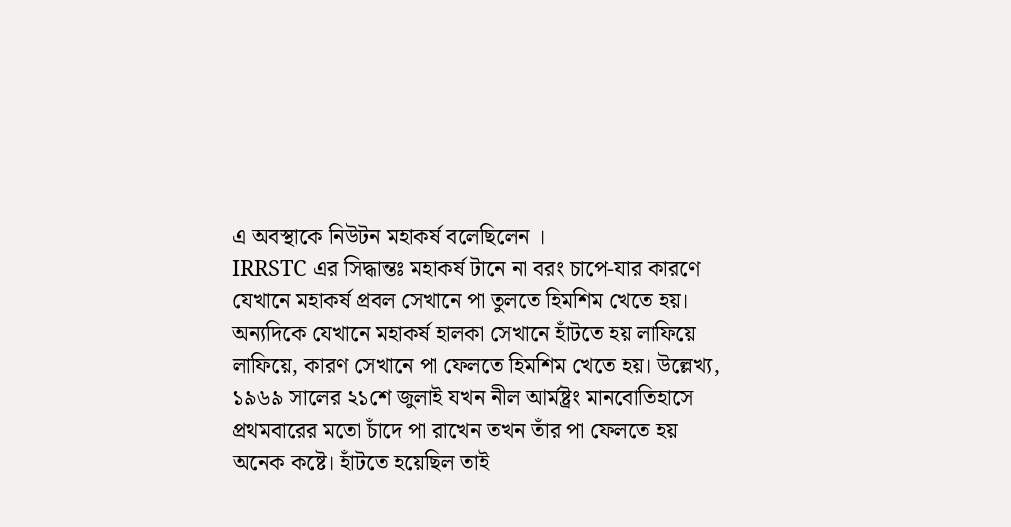এ অবস্থাকে নিউটন মহাকর্ষ বলেছিলেন ।
IRRSTC এর সিদ্ধান্তঃ মহাকর্ষ টানে না বরং চাপে-যার কারণে যেখানে মহাকর্ষ প্রবল সেখানে পা তুলতে হিমশিম খেতে হয়। অন্যদিকে যেখানে মহাকর্ষ হালকা সেখানে হাঁটতে হয় লাফিয়ে লাফিয়ে, কারণ সেখানে পা ফেলতে হিমশিম খেতে হয়। উল্লেখ্য, ১৯৬৯ সালের ২১শে জুলাই যখন নীল আর্মষ্ট্রং মানবোতিহাসে প্রথমবারের মতো চাঁদে পা রাখেন তখন তাঁর পা ফেলতে হয় অনেক কষ্টে। হাঁটতে হয়েছিল তাই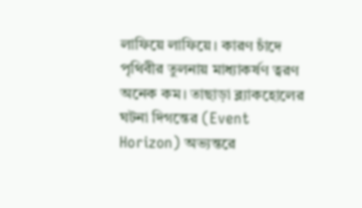লাফিয়ে লাফিয়ে। কারণ চাঁদে পৃথিবীর তুলনায় মাধ্যাকর্ষণ ত্বরণ অনেক কম। তাছাড়া ব্ল্যাকহোলের ঘটনা দিগন্তের (Event Horizon) অভ্যন্তরে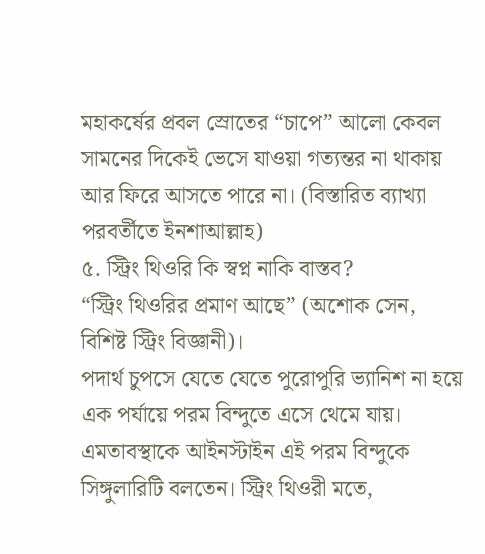মহাকর্ষের প্রবল স্রোতের “চাপে” আলো কেবল সামনের দিকেই ভেসে যাওয়া গত্যন্তর না থাকায় আর ফিরে আসতে পারে না। (বিস্তারিত ব্যাখ্যা পরবর্তীতে ইনশাআল্লাহ)
৫. স্ট্রিং থিওরি কি স্বপ্ন নাকি বাস্তব?
“স্ট্রিং থিওরির প্রমাণ আছে” (অশোক সেন, বিশিষ্ট স্ট্রিং বিজ্ঞানী)।
পদার্থ চুপসে যেতে যেতে পুরোপুরি ভ্যানিশ না হয়ে এক পর্যায়ে পরম বিন্দুতে এসে থেমে যায়। এমতাবস্থাকে আইনস্টাইন এই পরম বিন্দুকে সিঙ্গুলারিটি বলতেন। স্ট্রিং থিওরী মতে,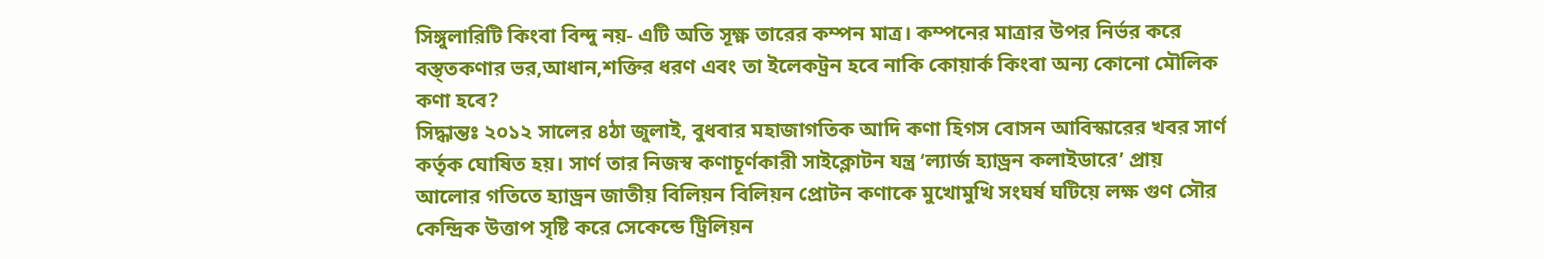সিঙ্গুলারিটি কিংবা বিন্দু নয়- এটি অতি সূক্ষ্ণ তারের কম্পন মাত্র। কম্পনের মাত্রার উপর নির্ভর করে বস্ত্তকণার ভর,আধান,শক্তির ধরণ এবং তা ইলেকট্রন হবে নাকি কোয়ার্ক কিংবা অন্য কোনো মৌলিক কণা হবে?
সিদ্ধান্তঃ ২০১২ সালের ৪ঠা জুলাই, বুধবার মহাজাগতিক আদি কণা হিগস বোসন আবিস্কারের খবর সার্ণ কর্তৃক ঘোষিত হয়। সার্ণ তার নিজস্ব কণাচূর্ণকারী সাইক্লোটন যন্ত্র ‘ল্যার্জ হ্যাড্রন কলাইডারে’ প্রায় আলোর গতিতে হ্যাড্রন জাতীয় বিলিয়ন বিলিয়ন প্রোটন কণাকে মুখোমুখি সংঘর্ষ ঘটিয়ে লক্ষ গুণ সৌর কেন্দ্রিক উত্তাপ সৃষ্টি করে সেকেন্ডে ট্রিলিয়ন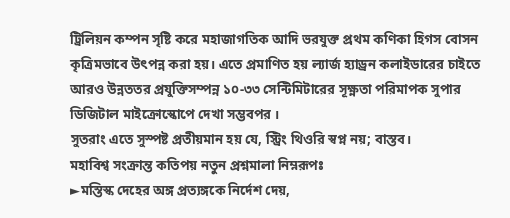ট্রিলিয়ন কম্পন সৃষ্টি করে মহাজাগতিক আদি ভরযুক্ত প্রথম কণিকা হিগস বোসন কৃত্রিমভাবে উৎপন্ন করা হয়। এতে প্রমাণিত হয় ল্যার্জ হ্যাড্রন কলাইডারের চাইতে আরও উন্নততর প্রযুক্তিসম্পন্ন ১০-৩৩ সেন্টিমিটারের সূক্ষ্ণতা পরিমাপক সুপার ডিজিটাল মাইক্রোস্কোপে দেখা সম্ভবপর ।
সুতরাং এতে সুস্পষ্ট প্রতীয়মান হয় যে, স্ট্রিং থিওরি স্বপ্ন নয়; বাস্তব।
মহাবিশ্ব সংক্রান্ত কতিপয় নতুন প্রশ্নমালা নিম্নরূপঃ
►মস্তিস্ক দেহের অঙ্গ প্রত্যঙ্গকে নির্দেশ দেয়,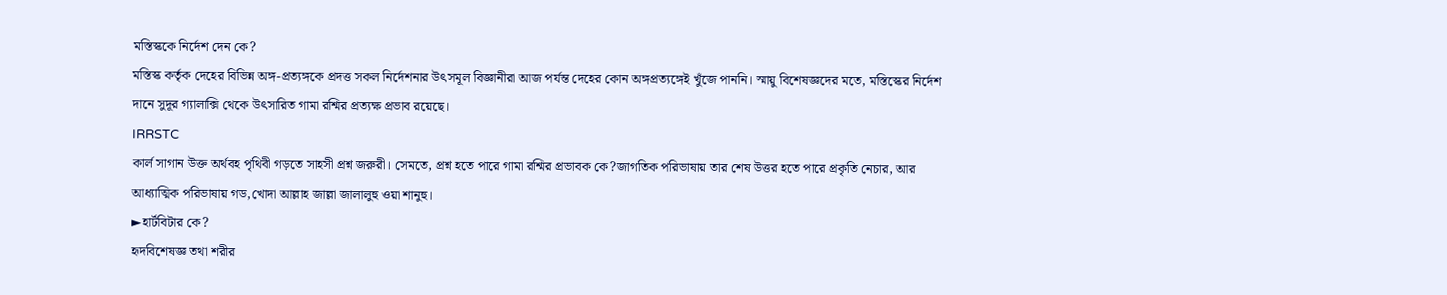মস্তিস্ককে নির্দেশ দেন কে?
মস্তিস্ক কর্তৃক দেহের বিভিন্ন অঙ্গ-প্রত্যঙ্গকে প্রদত্ত সকল নির্দেশনার উৎসমূল বিজ্ঞানীরা আজ পর্যন্ত দেহের কোন অঙ্গপ্রত্যঙ্গেই খুঁজে পাননি। স্মায়ু বিশেষজ্ঞদের মতে, মস্তিস্কের নির্দেশ দানে সুদূর গ্যালাক্সি থেকে উৎসারিত গামা রশ্মির প্রত্যক্ষ প্রভাব রয়েছে।
IRRSTC
কার্ল সাগান উক্ত অর্থবহ পৃথিবী গড়তে সাহসী প্রশ্ন জরুরী। সেমতে, প্রশ্ন হতে পারে গামা রশ্মির প্রভাবক কে?জাগতিক পরিভাষায় তার শেষ উত্তর হতে পারে প্রকৃতি নেচার, আর আধ্যাত্মিক পরিভাষায় গড,খোদা আল্লাহ জাল্লা জালালুহু ওয়া শানুহু।
►হার্টবিটার কে?
হৃদবিশেষজ্ঞ তথা শরীর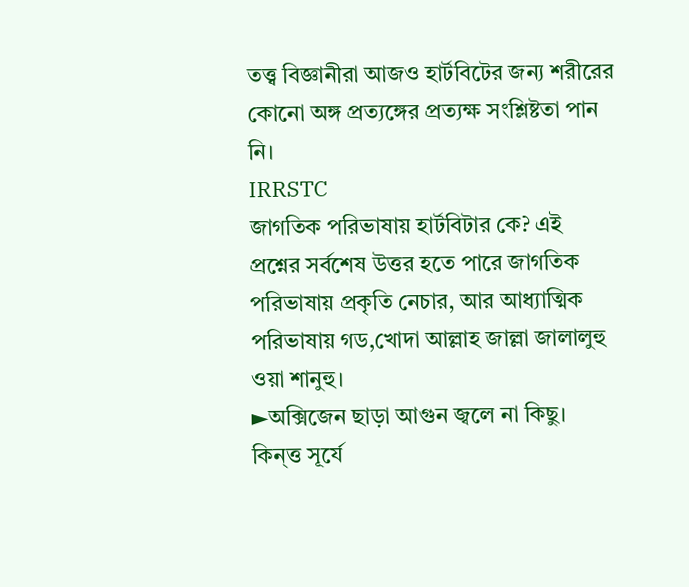তত্ত্ব বিজ্ঞানীরা আজও হার্টবিটের জন্য শরীরের কোনো অঙ্গ প্রত্যঙ্গের প্রত্যক্ষ সংশ্লিষ্টতা পান নি।
IRRSTC
জাগতিক পরিভাষায় হার্টবিটার কে? এই প্রশ্নের সর্বশেষ উত্তর হতে পারে জাগতিক পরিভাষায় প্রকৃতি নেচার, আর আধ্যাত্মিক পরিভাষায় গড,খোদা আল্লাহ জাল্লা জালালুহু ওয়া শানুহু।
►অক্সিজেন ছাড়া আগুন জ্বলে না কিছু। কিন্ত্ত সূর্যে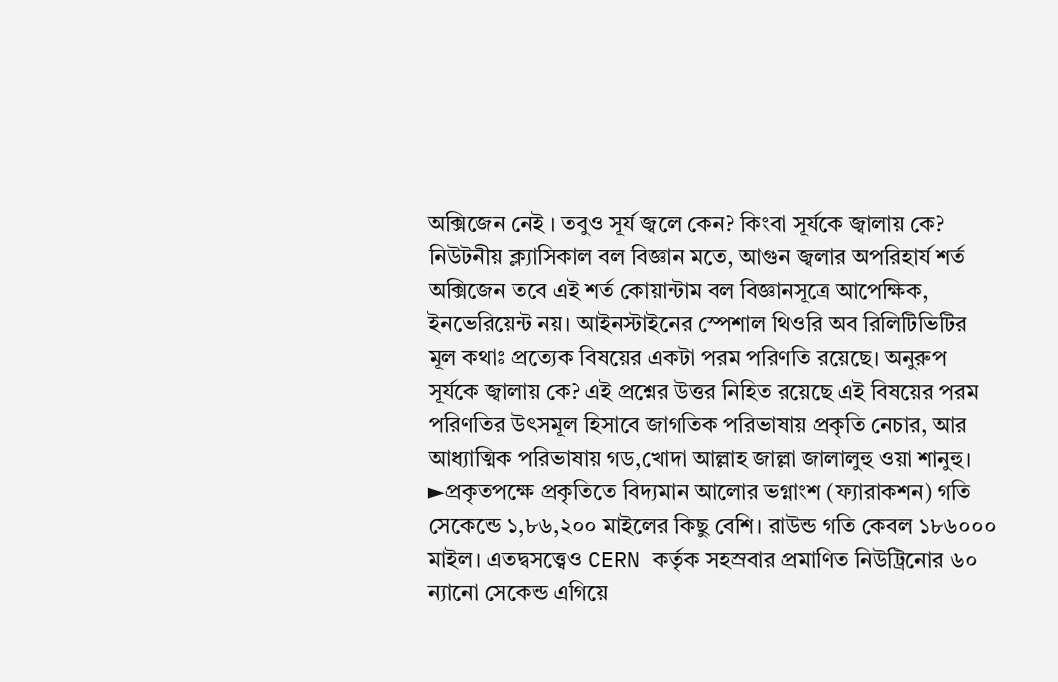অক্সিজেন নেই । তবুও সূর্য জ্বলে কেন? কিংবা সূর্যকে জ্বালায় কে?
নিউটনীয় ক্ল্যাসিকাল বল বিজ্ঞান মতে, আগুন জ্বলার অপরিহার্য শর্ত অক্সিজেন তবে এই শর্ত কোয়ান্টাম বল বিজ্ঞানসূত্রে আপেক্ষিক, ইনভেরিয়েন্ট নয়। আইনস্টাইনের স্পেশাল থিওরি অব রিলিটিভিটির মূল কথাঃ প্রত্যেক বিষয়ের একটা পরম পরিণতি রয়েছে। অনুরুপ সূর্যকে জ্বালায় কে? এই প্রশ্নের উত্তর নিহিত রয়েছে এই বিষয়ের পরম পরিণতির উৎসমূল হিসাবে জাগতিক পরিভাষায় প্রকৃতি নেচার, আর আধ্যাত্মিক পরিভাষায় গড,খোদা আল্লাহ জাল্লা জালালুহু ওয়া শানুহু।
►প্রকৃতপক্ষে প্রকৃতিতে বিদ্যমান আলোর ভগ্নাংশ (ফ্যারাকশন) গতি সেকেন্ডে ১,৮৬,২০০ মাইলের কিছু বেশি। রাউন্ড গতি কেবল ১৮৬০০০ মাইল। এতদ্বসত্ত্বেও CERN কর্তৃক সহস্রবার প্রমাণিত নিউট্রিনোর ৬০ ন্যানো সেকেন্ড এগিয়ে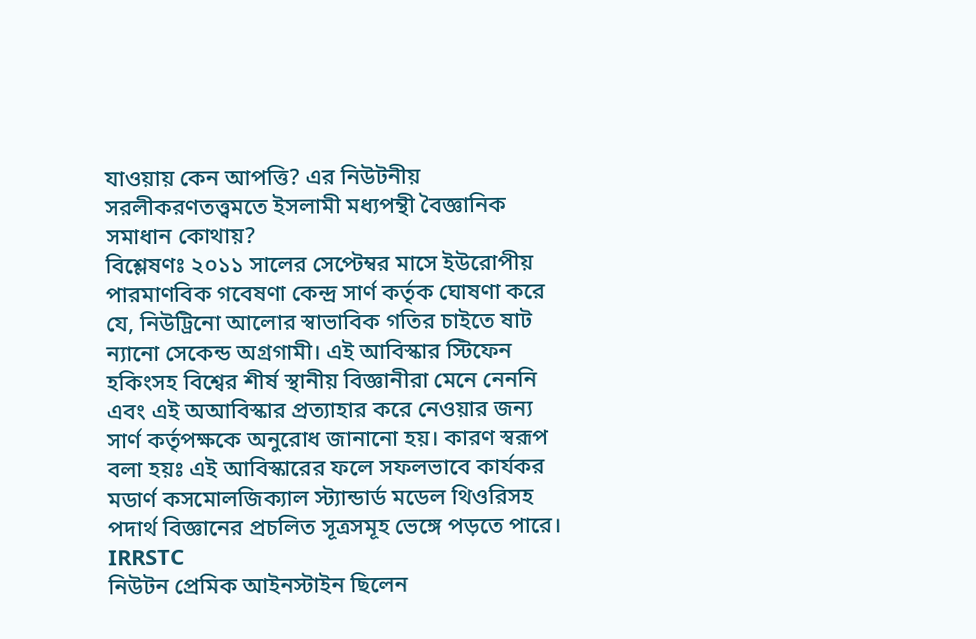যাওয়ায় কেন আপত্তি? এর নিউটনীয় সরলীকরণতত্ত্বমতে ইসলামী মধ্যপন্থী বৈজ্ঞানিক সমাধান কোথায়?
বিশ্লেষণঃ ২০১১ সালের সেপ্টেম্বর মাসে ইউরোপীয় পারমাণবিক গবেষণা কেন্দ্র সার্ণ কর্তৃক ঘোষণা করে যে, নিউট্রিনো আলোর স্বাভাবিক গতির চাইতে ষাট ন্যানো সেকেন্ড অগ্রগামী। এই আবিস্কার স্টিফেন হকিংসহ বিশ্বের শীর্ষ স্থানীয় বিজ্ঞানীরা মেনে নেননি এবং এই অআবিস্কার প্রত্যাহার করে নেওয়ার জন্য সার্ণ কর্তৃপক্ষকে অনুরোধ জানানো হয়। কারণ স্বরূপ বলা হয়ঃ এই আবিস্কারের ফলে সফলভাবে কার্যকর মডার্ণ কসমোলজিক্যাল স্ট্যান্ডার্ড মডেল থিওরিসহ পদার্থ বিজ্ঞানের প্রচলিত সূত্রসমূহ ভেঙ্গে পড়তে পারে।
IRRSTC
নিউটন প্রেমিক আইনস্টাইন ছিলেন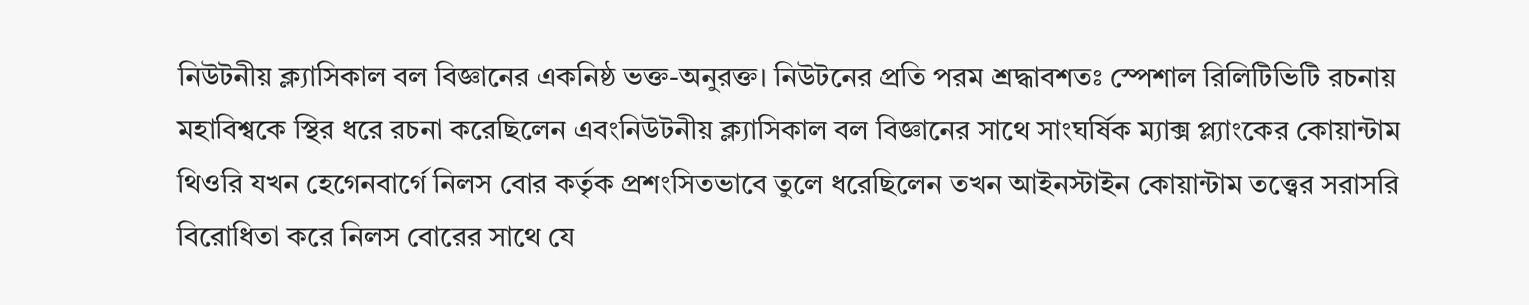নিউটনীয় ক্ল্যাসিকাল বল বিজ্ঞানের একনিষ্ঠ ভক্ত-অনুরক্ত। নিউটনের প্রতি পরম শ্রদ্ধাবশতঃ স্পেশাল রিলিটিভিটি রচনায় মহাবিশ্বকে স্থির ধরে রচনা করেছিলেন এবংনিউটনীয় ক্ল্যাসিকাল বল বিজ্ঞানের সাথে সাংঘর্ষিক ম্যাক্স প্ল্যাংকের কোয়ান্টাম থিওরি যখন হেগেনবার্গে নিলস বোর কর্তৃক প্রশংসিতভাবে তুলে ধরেছিলেন তখন আইনস্টাইন কোয়ান্টাম তত্ত্বের সরাসরি বিরোধিতা করে নিলস বোরের সাথে যে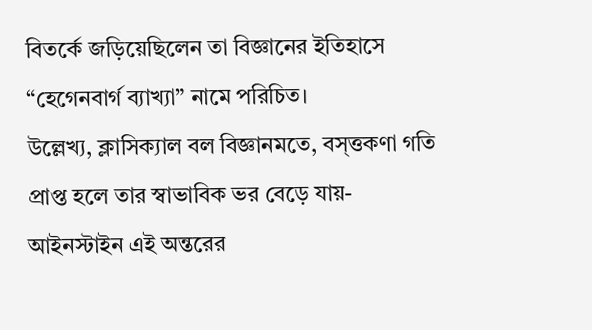বিতর্কে জড়িয়েছিলেন তা বিজ্ঞানের ইতিহাসে “হেগেনবার্গ ব্যাখ্যা” নামে পরিচিত।
উল্লেখ্য, ক্লাসিক্যাল বল বিজ্ঞানমতে, বস্ত্তকণা গতি প্রাপ্ত হলে তার স্বাভাবিক ভর বেড়ে যায়-আইনস্টাইন এই অন্তরের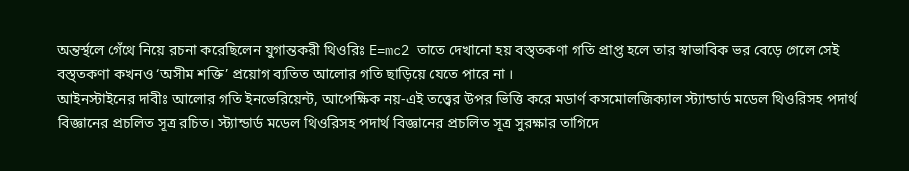অন্তর্স্থলে গেঁথে নিয়ে রচনা করেছিলেন যুগান্তকরী থিওরিঃ E=mc2 তাতে দেখানো হয় বস্ত্তকণা গতি প্রাপ্ত হলে তার স্বাভাবিক ভর বেড়ে গেলে সেই বস্ত্তকণা কখনও ‘অসীম শক্তি’ প্রয়োগ ব্যতিত আলোর গতি ছাড়িয়ে যেতে পারে না ।
আইনস্টাইনের দাবীঃ আলোর গতি ইনভেরিয়েন্ট, আপেক্ষিক নয়-এই তত্ত্বের উপর ভিত্তি করে মডার্ণ কসমোলজিক্যাল স্ট্যান্ডার্ড মডেল থিওরিসহ পদার্থ বিজ্ঞানের প্রচলিত সূত্র রচিত। স্ট্যান্ডার্ড মডেল থিওরিসহ পদার্থ বিজ্ঞানের প্রচলিত সূত্র সুরক্ষার তাগিদে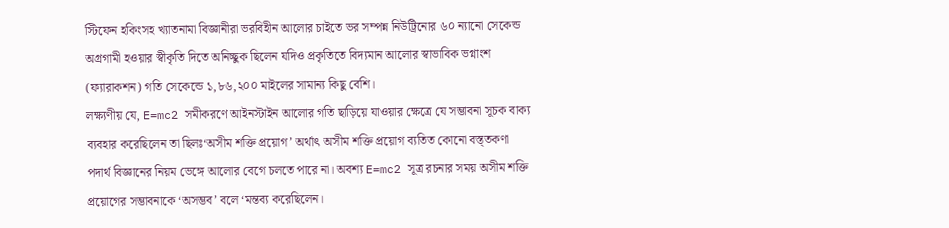স্টিফেন হকিংসহ খ্যাতনামা বিজ্ঞানীরা ভরবিহীন আলোর চাইতে ভর সম্পন্ন নিউট্রিনোর ৬০ ন্যানো সেকেন্ড অগ্রগামী হওয়ার স্বীকৃতি দিতে অনিচ্ছুক ছিলেন যদিও প্রকৃতিতে বিদ্যমান আলোর স্বাভাবিক ভগ্নাংশ (ফ্যারাকশন) গতি সেকেন্ডে ১,৮৬,২০০ মাইলের সামান্য কিছু বেশি।
লক্ষ্যণীয় যে, E=mc2 সমীকরণে আইনস্টাইন আলোর গতি ছাড়িয়ে যাওয়ার ক্ষেত্রে যে সম্ভাবনা সূচক বাক্য ব্যবহার করেছিলেন তা ছিলঃ‘অসীম শক্তি প্রয়োগ’ অর্থাৎ অসীম শক্তি প্রয়োগ ব্যতিত কোনো বস্ত্তকণা পদার্থ বিজ্ঞানের নিয়ম ভেঙ্গে আলোর বেগে চলতে পারে না। অবশ্য E=mc2 সূত্র রচনার সময় অসীম শক্তি প্রয়োগের সম্ভাবনাকে ‘অসম্ভব’ বলে ‘মন্তব্য করেছিলেন।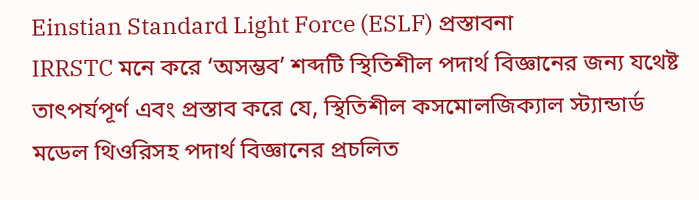Einstian Standard Light Force (ESLF) প্রস্তাবনা
IRRSTC মনে করে ‘অসম্ভব’ শব্দটি স্থিতিশীল পদার্থ বিজ্ঞানের জন্য যথেষ্ট তাৎপর্যপূর্ণ এবং প্রস্তাব করে যে, স্থিতিশীল কসমোলজিক্যাল স্ট্যান্ডার্ড মডেল থিওরিসহ পদার্থ বিজ্ঞানের প্রচলিত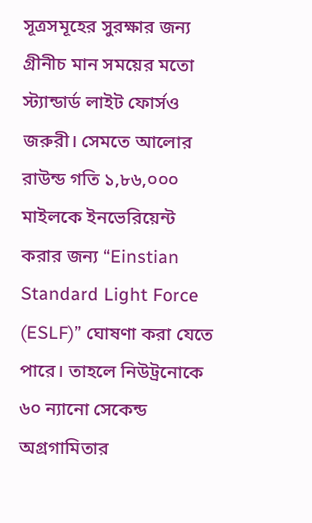সূত্রসমূহের সুরক্ষার জন্য গ্রীনীচ মান সময়ের মতো স্ট্যান্ডার্ড লাইট ফোর্সও জরুরী। সেমতে আলোর রাউন্ড গতি ১,৮৬,০০০ মাইলকে ইনভেরিয়েন্ট করার জন্য “Einstian Standard Light Force (ESLF)” ঘোষণা করা যেতে পারে। তাহলে নিউট্রনোকে ৬০ ন্যানো সেকেন্ড অগ্রগামিতার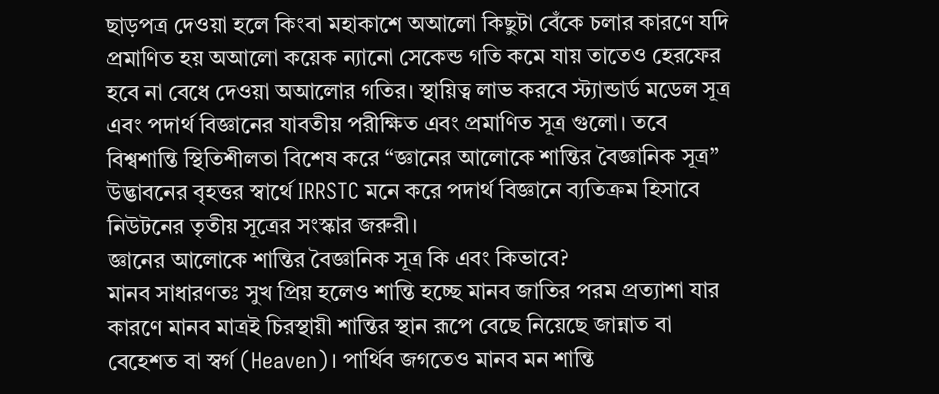ছাড়পত্র দেওয়া হলে কিংবা মহাকাশে অআলো কিছুটা বেঁকে চলার কারণে যদি প্রমাণিত হয় অআলো কয়েক ন্যানো সেকেন্ড গতি কমে যায় তাতেও হেরফের হবে না বেধে দেওয়া অআলোর গতির। স্থায়িত্ব লাভ করবে স্ট্যান্ডার্ড মডেল সূত্র এবং পদার্থ বিজ্ঞানের যাবতীয় পরীক্ষিত এবং প্রমাণিত সূত্র গুলো। তবে বিশ্বশান্তি স্থিতিশীলতা বিশেষ করে “জ্ঞানের আলোকে শান্তির বৈজ্ঞানিক সূত্র” উদ্ভাবনের বৃহত্তর স্বার্থে IRRSTC মনে করে পদার্থ বিজ্ঞানে ব্যতিক্রম হিসাবে নিউটনের তৃতীয় সূত্রের সংস্কার জরুরী।
জ্ঞানের আলোকে শান্তির বৈজ্ঞানিক সূত্র কি এবং কিভাবে?
মানব সাধারণতঃ সুখ প্রিয় হলেও শান্তি হচ্ছে মানব জাতির পরম প্রত্যাশা যার কারণে মানব মাত্রই চিরস্থায়ী শান্তির স্থান রূপে বেছে নিয়েছে জান্নাত বা বেহেশত বা স্বর্গ (Heaven)। পার্থিব জগতেও মানব মন শান্তি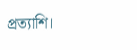প্রত্যাশি।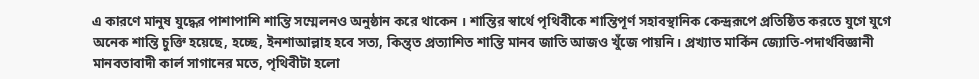এ কারণে মানুষ যুদ্ধের পাশাপাশি শান্তি সম্মেলনও অনুষ্ঠান করে থাকেন । শান্তির স্বার্থে পৃথিবীকে শান্তিপূর্ণ সহাবস্থানিক কেন্দ্ররূপে প্রতিষ্ঠিত করতে যুগে যুগে অনেক শান্তি চুক্তি হয়েছে, হচ্ছে, ইনশাআল্লাহ হবে সত্য, কিন্ত্ত প্রত্যাশিত শান্তি মানব জাতি আজও খুঁজে পায়নি। প্রখ্যাত মার্কিন জ্যোতি-পদার্থবিজ্ঞানী মানবতাবাদী কার্ল সাগানের মতে, পৃথিবীটা হলো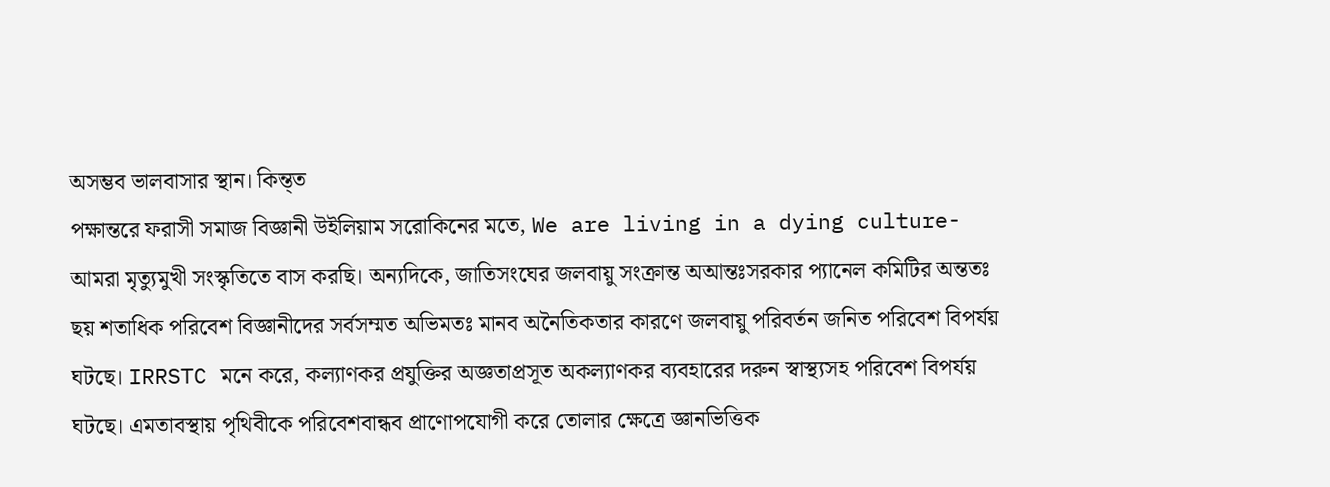অসম্ভব ভালবাসার স্থান। কিন্ত্ত
পক্ষান্তরে ফরাসী সমাজ বিজ্ঞানী উইলিয়াম সরোকিনের মতে, We are living in a dying culture-আমরা মৃত্যুমুখী সংস্কৃতিতে বাস করছি। অন্যদিকে, জাতিসংঘের জলবায়ু সংক্রান্ত অআন্তঃসরকার প্যানেল কমিটির অন্ততঃ ছয় শতাধিক পরিবেশ বিজ্ঞানীদের সর্বসম্মত অভিমতঃ মানব অনৈতিকতার কারণে জলবায়ু পরিবর্তন জনিত পরিবেশ বিপর্যয় ঘটছে। IRRSTC মনে করে, কল্যাণকর প্রযুক্তির অজ্ঞতাপ্রসূত অকল্যাণকর ব্যবহারের দরুন স্বাস্থ্যসহ পরিবেশ বিপর্যয় ঘটছে। এমতাবস্থায় পৃথিবীকে পরিবেশবান্ধব প্রাণোপযোগী করে তোলার ক্ষেত্রে জ্ঞানভিত্তিক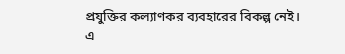প্রযুক্তির কল্যাণকর ব্যবহারের বিকল্প নেই। এ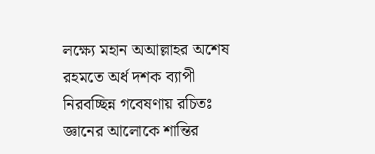লক্ষ্যে মহান অআল্লাহর অশেষ রহমতে অর্ধ দশক ব্যাপী নিরবচ্ছিন্ন গবেষণায় রচিতঃ জ্ঞানের আলোকে শান্তির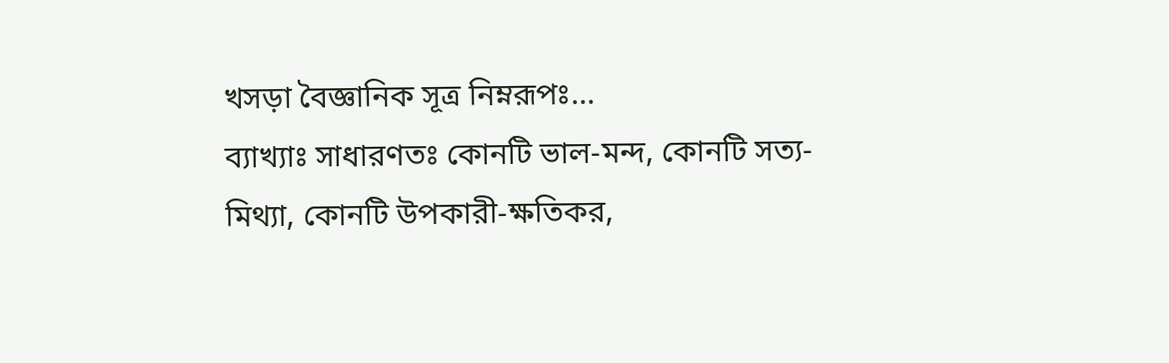খসড়া বৈজ্ঞানিক সূত্র নিম্নরূপঃ...
ব্যাখ্যাঃ সাধারণতঃ কোনটি ভাল-মন্দ, কোনটি সত্য-মিথ্যা, কোনটি উপকারী-ক্ষতিকর,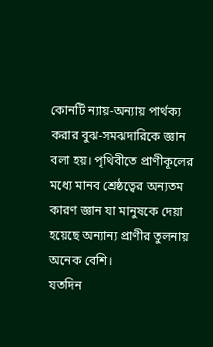কোনটি ন্যায়-অন্যায় পার্থক্য করার বুঝ-সমঝদারিকে জ্ঞান বলা হয়। পৃথিবীতে প্রাণীকূলের মধ্যে মানব শ্রেষ্ঠত্বের অন্যতম কারণ জ্ঞান যা মানুষকে দেয়া হয়েছে অন্যান্য প্রাণীর তুলনায় অনেক বেশি।
যতদিন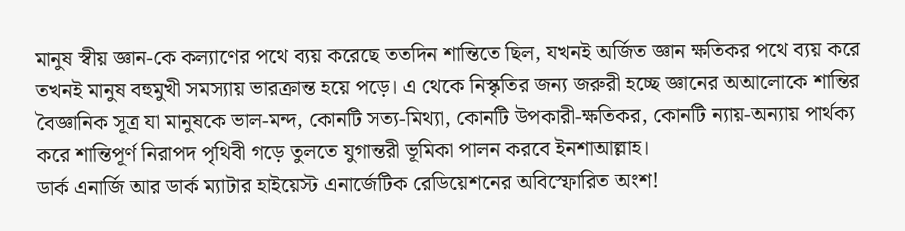মানুষ স্বীয় জ্ঞান-কে কল্যাণের পথে ব্যয় করেছে ততদিন শান্তিতে ছিল, যখনই অর্জিত জ্ঞান ক্ষতিকর পথে ব্যয় করে তখনই মানুষ বহুমুখী সমস্যায় ভারক্রান্ত হয়ে পড়ে। এ থেকে নিস্কৃতির জন্য জরুরী হচ্ছে জ্ঞানের অআলোকে শান্তির বৈজ্ঞানিক সূত্র যা মানুষকে ভাল-মন্দ, কোনটি সত্য-মিথ্যা, কোনটি উপকারী-ক্ষতিকর, কোনটি ন্যায়-অন্যায় পার্থক্য করে শান্তিপূর্ণ নিরাপদ পৃথিবী গড়ে তুলতে যুগান্তরী ভূমিকা পালন করবে ইনশাআল্লাহ।
ডার্ক এনার্জি আর ডার্ক ম্যাটার হাইয়েস্ট এনার্জেটিক রেডিয়েশনের অবিস্ফোরিত অংশ!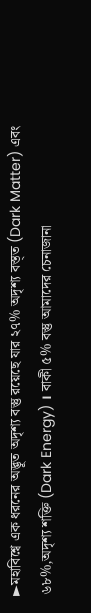►মহাবিশ্বে এক ধরনের অদ্ভূত অদৃশ্য বস্তু রয়েছে যার ২৭% অদৃশ্য বস্ত্ত (Dark Matter) এবং ৬৮%,অদৃশ্য শক্তি (Dark Energy) । বাকী ৫% বস্তু আমাদের চেনাজানা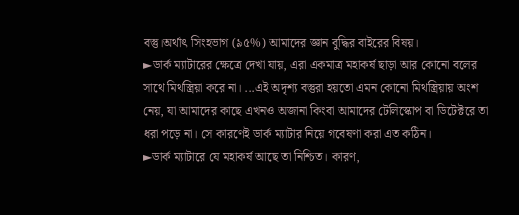বস্তু।অর্থাৎ সিংহভাগ (৯৫%) আমাদের জ্ঞান বুদ্ধির বাইরের বিষয়।
►ডার্ক ম্যাটারের ক্ষেত্রে দেখা যায়, এরা একমাত্র মহাকর্ষ ছাড়া আর কোনো বলের সাথে মিথস্ত্রিয়া করে না। ...এই অদৃশ্য বস্তুরা হয়তো এমন কোনো মিথস্ত্রিয়ায় অংশ নেয়, যা আমাদের কাছে এখনও অজানা কিংবা আমাদের টেলিস্কোপ বা ডিটেক্টরে তা ধরা পড়ে না। সে কারণেই ডার্ক ম্যাটার নিয়ে গবেষণা করা এত কঠিন।
►ডার্ক ম্যাটারে যে মহাকর্ষ আছে তা নিশ্চিত। কারণ,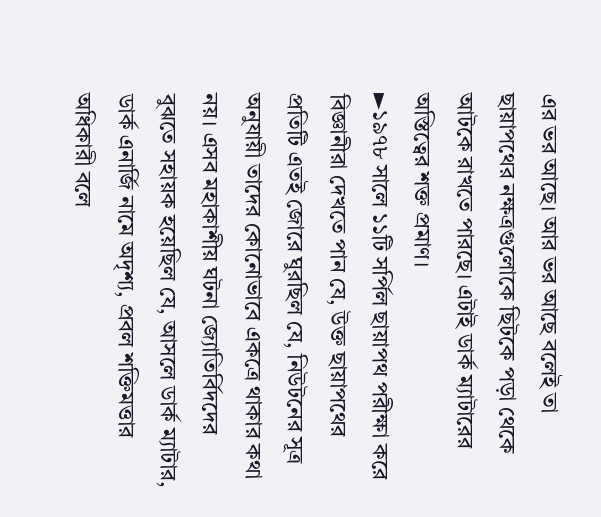এর ভর আছে। আর ভর আছে বলেই তা ছায়াপথের নক্ষত্রগুলোকে ছিটকে পড়া থেকে আটকে রাখতে পারছে। এটাই ডার্ক ম্যাটারের অস্তিত্বের শক্ত প্রমাণ।
►১৯৭৮ সালে ১১টি সর্পিল ছায়াপথ পরীক্ষা করে বিজ্ঞানীরা দেখতে পান যে, উক্ত ছায়াপথের প্রতিটি এতই জোরে ঘুরছিল যে, নিউটনের সূত্র অনুযায়ী তাদের কোনোভাবে একত্রে থাকার কথা নয়। এসব মহাকাশীয় ঘটনা জ্যোতির্বিদদের বুঝতে সহায়ক হয়েছিল যে, আসলে ডার্ক ম্যাটার, ডার্ক এনার্জি নামে অদৃশ্য, প্রবল শক্তিমত্তার অধিকারী বলে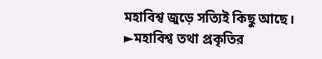মহাবিশ্ব জুড়ে সত্যিই কিছু আছে।
►মহাবিশ্ব তথা প্রকৃতির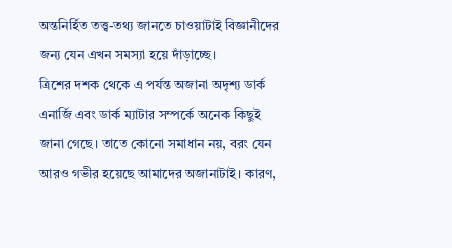অন্তনির্হিত তত্ত্ব-তথ্য জানতে চাওয়াটাই বিজ্ঞানীদের জন্য যেন এখন সমস্যা হয়ে দাঁড়াচ্ছে।
ত্রিশের দশক থেকে এ পর্যন্ত অজানা অদৃশ্য ডার্ক এনার্জি এবং ডার্ক ম্যাটার সম্পর্কে অনেক কিছুই জানা গেছে। তাতে কোনো সমাধান নয়, বরং যেন আরও গভীর হয়েছে আমাদের অজানাটাই। কারণ,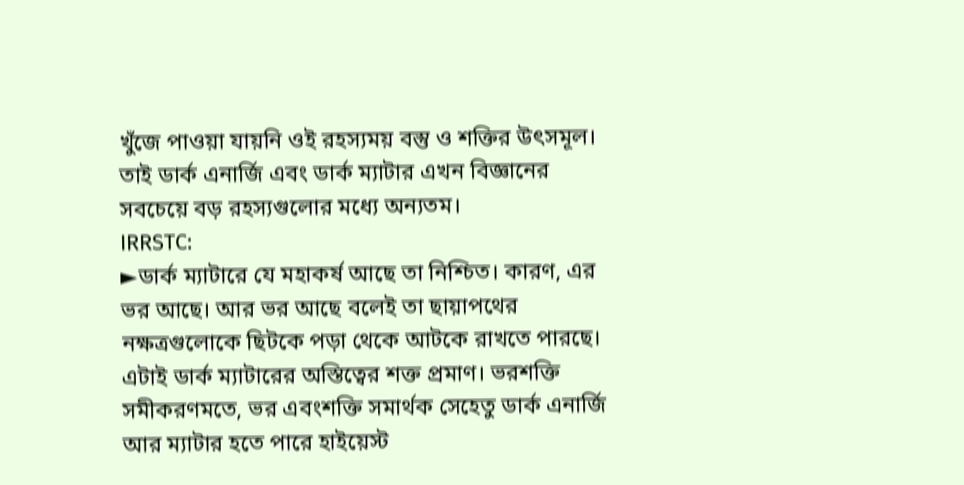খুঁজে পাওয়া যায়নি ওই রহস্যময় বস্তু ও শক্তির উৎসমূল। তাই ডার্ক এনার্জি এবং ডার্ক ম্যাটার এখন বিজ্ঞানের সবচেয়ে বড় রহস্যগুলোর মধ্যে অন্যতম।
IRRSTC:
►ডার্ক ম্যাটারে যে মহাকর্ষ আছে তা নিশ্চিত। কারণ, এর ভর আছে। আর ভর আছে বলেই তা ছায়াপথের নক্ষত্রগুলোকে ছিটকে পড়া থেকে আটকে রাখতে পারছে। এটাই ডার্ক ম্যাটারের অস্তিত্বের শক্ত প্রমাণ। ভরশক্তি সমীকরণমতে, ভর এবংশক্তি সমার্থক সেহেতু ডার্ক এনার্জি আর ম্যাটার হতে পারে হাইয়েস্ট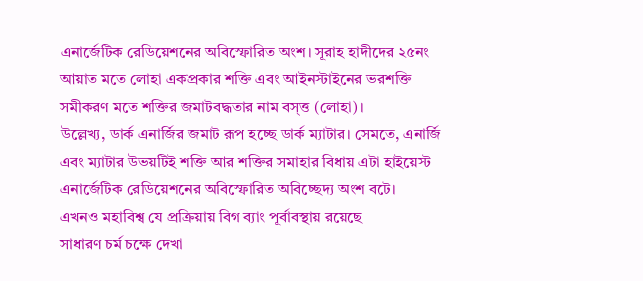এনার্জেটিক রেডিয়েশনের অবিস্ফোরিত অংশ। সূরাহ হাদীদের ২৫নং আয়াত মতে লোহা একপ্রকার শক্তি এবং আইনস্টাইনের ভরশক্তি সমীকরণ মতে শক্তির জমাটবদ্ধতার নাম বস্ত্ত (লোহা)।
উল্লেখ্য, ডার্ক এনার্জির জমাট রূপ হচ্ছে ডার্ক ম্যাটার। সেমতে, এনার্জি এবং ম্যাটার উভয়টিই শক্তি আর শক্তির সমাহার বিধায় এটা হাইয়েস্ট এনার্জেটিক রেডিয়েশনের অবিস্ফোরিত অবিচ্ছেদ্য অংশ বটে।
এখনও মহাবিশ্ব যে প্রক্রিয়ায় বিগ ব্যাং পূর্বাবস্থায় রয়েছে
সাধারণ চর্ম চক্ষে দেখা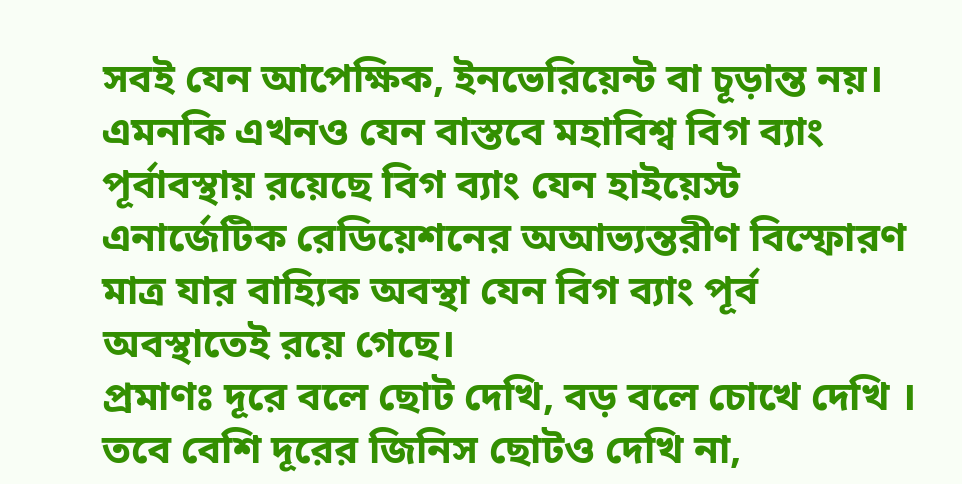সবই যেন আপেক্ষিক, ইনভেরিয়েন্ট বা চূড়ান্ত নয়। এমনকি এখনও যেন বাস্তবে মহাবিশ্ব বিগ ব্যাং পূর্বাবস্থায় রয়েছে বিগ ব্যাং যেন হাইয়েস্ট এনার্জেটিক রেডিয়েশনের অআভ্যন্তরীণ বিস্ফোরণ মাত্র যার বাহ্যিক অবস্থা যেন বিগ ব্যাং পূর্ব অবস্থাতেই রয়ে গেছে।
প্রমাণঃ দূরে বলে ছোট দেখি, বড় বলে চোখে দেখি । তবে বেশি দূরের জিনিস ছোটও দেখি না,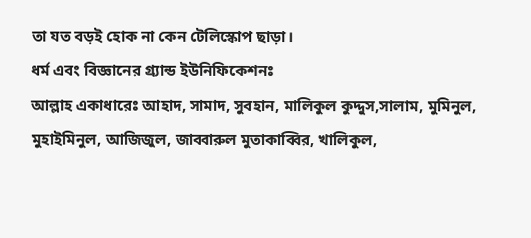তা যত বড়ই হোক না কেন টেলিস্কোপ ছাড়া।
ধর্ম এবং বিজ্ঞানের গ্র্যান্ড ইউনিফিকেশনঃ
আল্লাহ একাধারেঃ আহাদ, সামাদ, সুবহান, মালিকুল কুদ্দুস,সালাম, মুমিনুল, মুহাইমিনুল, আজিজুল, জাব্বারুল মুতাকাব্বির, খালিকুল,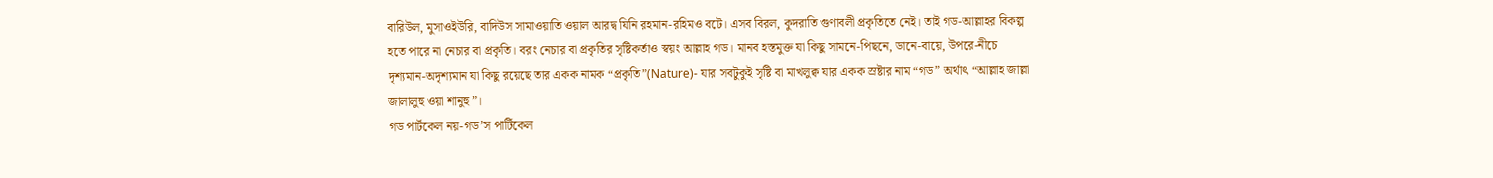বারিউল, মুসাওইউরি, বাদিউস সামাওয়াতি ওয়াল আরদ্ব যিনি রহমান-রহিমও বটে। এসব বিরল, কুদরাতি গুণাবলী প্রকৃতিতে নেই। তাই গড-আল্লাহর বিকল্প হতে পারে না নেচার বা প্রকৃতি। বরং নেচার বা প্রকৃতির সৃষ্টিকর্তাও স্বয়ং আল্লাহ গড। মানব হস্তমুক্ত যা কিছু সামনে-পিছনে, ডানে-বায়ে, উপরে-নীচে দৃশ্যমান-অদৃশ্যমান যা কিছু রয়েছে তার একক নামক “প্রকৃতি”(Nature)- যার সবটুকুই সৃষ্টি বা মাখলুক্ব যার একক স্রষ্টার নাম “গড” অর্থাৎ “আল্লাহ জাল্লা জালালুহু ওয়া শানুহু”।
গড পার্টকেল নয়-গড’স পার্টিকেল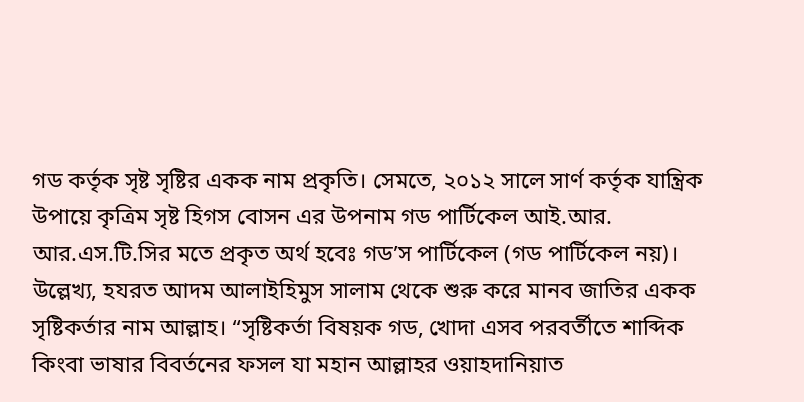গড কর্তৃক সৃষ্ট সৃষ্টির একক নাম প্রকৃতি। সেমতে, ২০১২ সালে সার্ণ কর্তৃক যান্ত্রিক উপায়ে কৃত্রিম সৃষ্ট হিগস বোসন এর উপনাম গড পার্টিকেল আই.আর. আর.এস.টি.সির মতে প্রকৃত অর্থ হবেঃ গড’স পার্টিকেল (গড পার্টিকেল নয়)।
উল্লেখ্য, হযরত আদম আলাইহিমুস সালাম থেকে শুরু করে মানব জাতির একক সৃষ্টিকর্তার নাম আল্লাহ। “সৃষ্টিকর্তা বিষয়ক গড, খোদা এসব পরবর্তীতে শাব্দিক কিংবা ভাষার বিবর্তনের ফসল যা মহান আল্লাহর ওয়াহদানিয়াত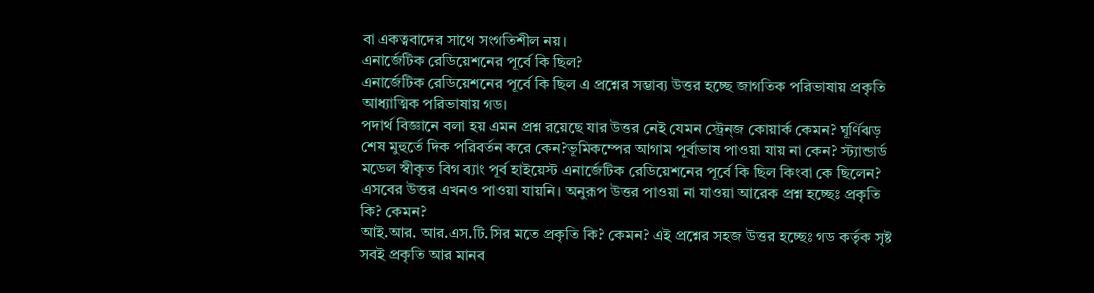বা একত্ববাদের সাথে সংগতিশীল নয়।
এনার্জেটিক রেডিয়েশনের পূর্বে কি ছিল?
এনার্জেটিক রেডিয়েশনের পূর্বে কি ছিল এ প্রশ্নের সম্ভাব্য উত্তর হচ্ছে জাগতিক পরিভাষায় প্রকৃতি আধ্যাত্মিক পরিভাষায় গড।
পদার্থ বিজ্ঞানে বলা হয় এমন প্রশ্ন রয়েছে যার উত্তর নেই যেমন স্ট্রেন্জ কোয়ার্ক কেমন? ঘূর্ণিঝড় শেষ মুহুর্তে দিক পরিবর্তন করে কেন?ভূমিকম্পের আগাম পূর্বাভাষ পাওয়া যায় না কেন? স্ট্যান্ডার্ড মডেল স্বীকৃত বিগ ব্যাং পূর্ব হাইয়েস্ট এনার্জেটিক রেডিয়েশনের পূর্বে কি ছিল কিংবা কে ছিলেন? এসবের উত্তর এখনও পাওয়া যায়নি। অনুরূপ উত্তর পাওয়া না যাওয়া আরেক প্রশ্ন হচ্ছেঃ প্রকৃতি কি? কেমন?
আই.আর. আর.এস.টি.সির মতে প্রকৃতি কি? কেমন? এই প্রশ্নের সহজ উত্তর হচ্ছেঃ গড কর্তৃক সৃষ্ট সবই প্রকৃতি আর মানব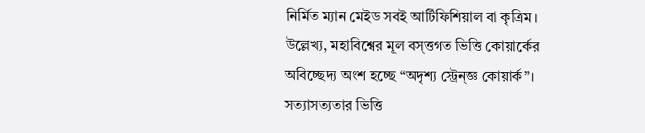নির্মিত ম্যান মেইড সবই আর্টিফিশিয়াল বা কৃত্রিম।
উল্লেখ্য, মহাবিশ্বের মূল বস্ত্তগত ভিত্তি কোয়ার্কের অবিচ্ছেদ্য অংশ হচ্ছে “অদৃশ্য স্ট্রেন্জ্ঞ কোয়ার্ক”। সত্যাসত্যতার ভিত্তি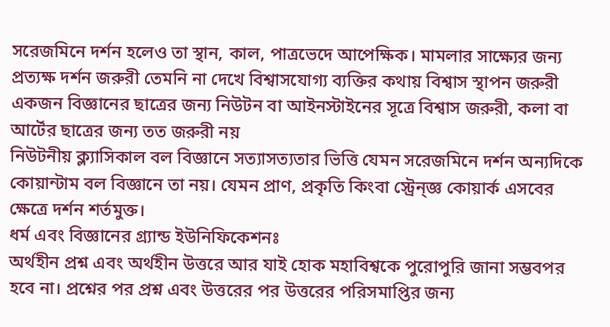সরেজমিনে দর্শন হলেও তা স্থান, কাল, পাত্রভেদে আপেক্ষিক। মামলার সাক্ষ্যের জন্য প্রত্যক্ষ দর্শন জরুরী তেমনি না দেখে বিশ্বাসযোগ্য ব্যক্তির কথায় বিশ্বাস স্থাপন জরুরী একজন বিজ্ঞানের ছাত্রের জন্য নিউটন বা আইনস্টাইনের সূত্রে বিশ্বাস জরুরী, কলা বা আর্টের ছাত্রের জন্য তত জরুরী নয়
নিউটনীয় ক্ল্যাসিকাল বল বিজ্ঞানে সত্যাসত্যতার ভিত্তি যেমন সরেজমিনে দর্শন অন্যদিকে কোয়ান্টাম বল বিজ্ঞানে তা নয়। যেমন প্রাণ, প্রকৃতি কিংবা স্ট্রেন্জ্ঞ কোয়ার্ক এসবের ক্ষেত্রে দর্শন শর্তমুক্ত।
ধর্ম এবং বিজ্ঞানের গ্র্যান্ড ইউনিফিকেশনঃ
অর্থহীন প্রশ্ন এবং অর্থহীন উত্তরে আর যাই হোক মহাবিশ্বকে পুরোপুরি জানা সম্ভবপর হবে না। প্রশ্নের পর প্রশ্ন এবং উত্তরের পর উত্তরের পরিসমাপ্তির জন্য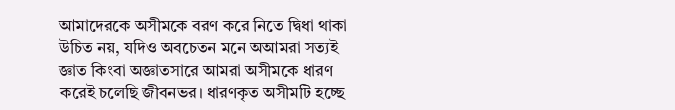আমাদেরকে অসীমকে বরণ করে নিতে দ্বিধা থাকা উচিত নয়, যদিও অবচেতন মনে অআমরা সত্যই জ্ঞাত কিংবা অজ্ঞাতসারে আমরা অসীমকে ধারণ করেই চলেছি জীবনভর। ধারণকৃত অসীমটি হচ্ছে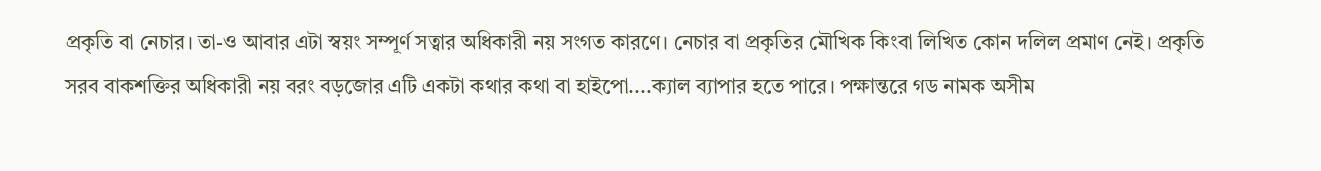প্রকৃতি বা নেচার। তা-ও আবার এটা স্বয়ং সম্পূর্ণ সত্বার অধিকারী নয় সংগত কারণে। নেচার বা প্রকৃতির মৌখিক কিংবা লিখিত কোন দলিল প্রমাণ নেই। প্রকৃতি সরব বাকশক্তির অধিকারী নয় বরং বড়জোর এটি একটা কথার কথা বা হাইপো....ক্যাল ব্যাপার হতে পারে। পক্ষান্তরে গড নামক অসীম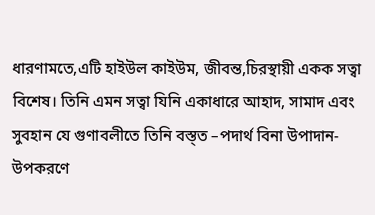ধারণামতে,এটি হাইউল কাইউম, জীবন্ত,চিরস্থায়ী একক সত্বা বিশেষ। তিনি এমন সত্বা যিনি একাধারে আহাদ, সামাদ এবং সুবহান যে গুণাবলীতে তিনি বস্ত্ত –পদার্থ বিনা উপাদান-উপকরণে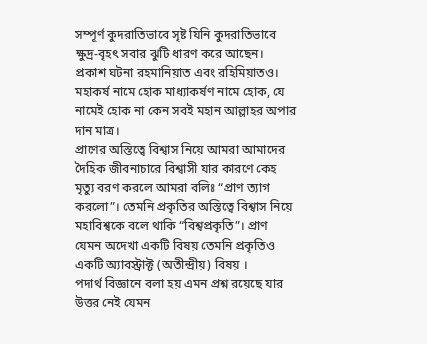সম্পূর্ণ কুদরাতিভাবে সৃষ্ট যিনি কুদরাতিভাবে ক্ষুদ্র-বৃহৎ সবার ঝুটি ধারণ করে আছেন। প্রকাশ ঘটনা রহমানিয়াত এবং রহিমিয়াতও। মহাকর্ষ নামে হোক মাধ্যাকর্ষণ নামে হোক, যে নামেই হোক না কেন সবই মহান আল্লাহর অপার দান মাত্র।
প্রাণের অস্তিত্বে বিশ্বাস নিয়ে আমরা আমাদের দৈহিক জীবনাচারে বিশ্বাসী যার কারণে কেহ মৃত্যু বরণ করলে আমরা বলিঃ “প্রাণ ত্যাগ করলো”। তেমনি প্রকৃতির অস্তিত্বে বিশ্বাস নিয়ে মহাবিশ্বকে বলে থাকি “বিশ্বপ্রকৃতি”। প্রাণ যেমন অদেখা একটি বিষয় তেমনি প্রকৃতিও একটি অ্যাবস্ট্রাক্ট (অতীন্দ্রীয়) বিষয় ।
পদার্থ বিজ্ঞানে বলা হয় এমন প্রশ্ন রয়েছে যার উত্তর নেই যেমন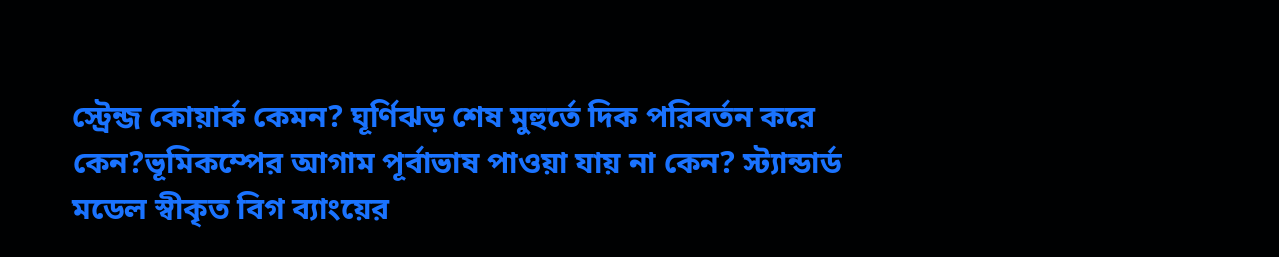স্ট্রেন্জ কোয়ার্ক কেমন? ঘূর্ণিঝড় শেষ মুহুর্তে দিক পরিবর্তন করে কেন?ভূমিকম্পের আগাম পূর্বাভাষ পাওয়া যায় না কেন? স্ট্যান্ডার্ড মডেল স্বীকৃত বিগ ব্যাংয়ের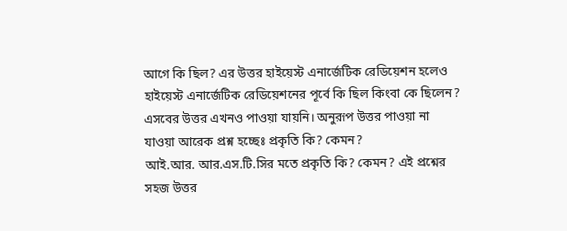আগে কি ছিল? এর উত্তর হাইয়েস্ট এনার্জেটিক রেডিয়েশন হলেও হাইয়েস্ট এনার্জেটিক রেডিয়েশনের পূর্বে কি ছিল কিংবা কে ছিলেন? এসবের উত্তর এখনও পাওয়া যায়নি। অনুরূপ উত্তর পাওয়া না যাওয়া আরেক প্রশ্ন হচ্ছেঃ প্রকৃতি কি? কেমন?
আই.আর. আর.এস.টি.সির মতে প্রকৃতি কি? কেমন? এই প্রশ্নের সহজ উত্তর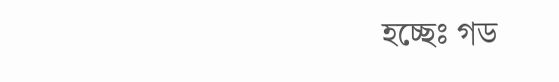হচ্ছেঃ গড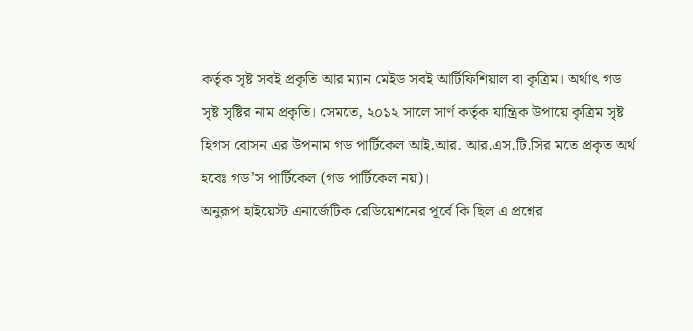কর্তৃক সৃষ্ট সবই প্রকৃতি আর ম্যান মেইড সবই আর্টিফিশিয়াল বা কৃত্রিম। অর্থাৎ গড সৃষ্ট সৃষ্টির নাম প্রকৃতি। সেমতে, ২০১২ সালে সার্ণ কর্তৃক যান্ত্রিক উপায়ে কৃত্রিম সৃষ্ট হিগস বোসন এর উপনাম গড পার্টিকেল আই.আর. আর.এস.টি.সির মতে প্রকৃত অর্থ হবেঃ গড’স পার্টিকেল (গড পার্টিকেল নয়)।
অনুরূপ হাইয়েস্ট এনার্জেটিক রেডিয়েশনের পূর্বে কি ছিল এ প্রশ্নের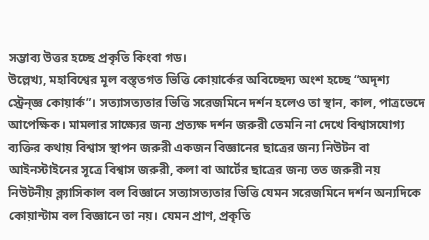সম্ভাব্য উত্তর হচ্ছে প্রকৃতি কিংবা গড।
উল্লেখ্য, মহাবিশ্বের মূল বস্ত্তগত ভিত্তি কোয়ার্কের অবিচ্ছেদ্য অংশ হচ্ছে “অদৃশ্য স্ট্রেন্জ্ঞ কোয়ার্ক”। সত্যাসত্যতার ভিত্তি সরেজমিনে দর্শন হলেও তা স্থান, কাল, পাত্রভেদে আপেক্ষিক। মামলার সাক্ষ্যের জন্য প্রত্যক্ষ দর্শন জরুরী তেমনি না দেখে বিশ্বাসযোগ্য ব্যক্তির কথায় বিশ্বাস স্থাপন জরুরী একজন বিজ্ঞানের ছাত্রের জন্য নিউটন বা আইনস্টাইনের সূত্রে বিশ্বাস জরুরী, কলা বা আর্টের ছাত্রের জন্য তত জরুরী নয়
নিউটনীয় ক্ল্যাসিকাল বল বিজ্ঞানে সত্যাসত্যতার ভিত্তি যেমন সরেজমিনে দর্শন অন্যদিকে কোয়ান্টাম বল বিজ্ঞানে তা নয়। যেমন প্রাণ, প্রকৃতি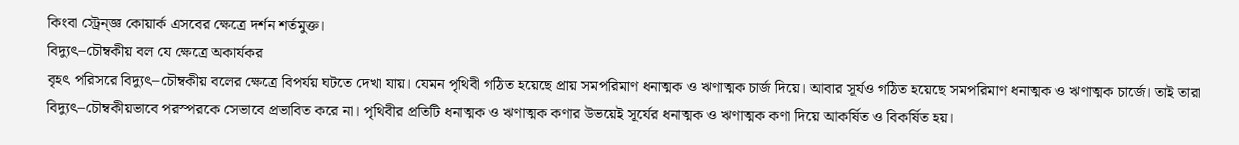কিংবা স্ট্রেন্জ্ঞ কোয়ার্ক এসবের ক্ষেত্রে দর্শন শর্তমুক্ত।
বিদ্যুৎ–চৌম্বকীয় বল যে ক্ষেত্রে অকার্যকর
বৃহৎ পরিসরে বিদ্যুৎ–চৌম্বকীয় বলের ক্ষেত্রে বিপর্যয় ঘটতে দেখা যায়। যেমন পৃথিবী গঠিত হয়েছে প্রায় সমপরিমাণ ধনাত্মক ও ঋণাত্মক চার্জ দিয়ে। আবার সূর্যও গঠিত হয়েছে সমপরিমাণ ধনাত্মক ও ঋণাত্মক চার্জে। তাই তারা বিদ্যুৎ–চৌম্বকীয়ভাবে পরস্পরকে সেভাবে প্রভাবিত করে না। পৃথিবীর প্রতিটি ধনাত্মক ও ঋণাত্মক কণার উভয়েই সূর্যের ধনাত্মক ও ঋণাত্মক কণা দিয়ে আকর্ষিত ও বিকর্ষিত হয়।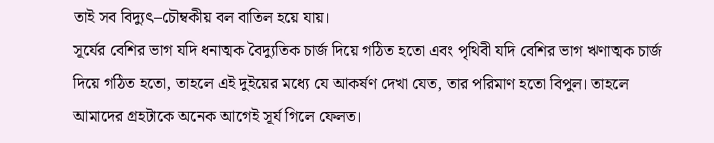তাই সব বিদ্যুৎ–চৌম্বকীয় বল বাতিল হয়ে যায়।
সূর্যের বেশির ভাগ যদি ধনাত্মক বৈদ্যুতিক চার্জ দিয়ে গঠিত হতো এবং পৃথিবী যদি বেশির ভাগ ঋণাত্মক চার্জ দিয়ে গঠিত হতো, তাহলে এই দুইয়ের মধ্যে যে আকর্ষণ দেখা যেত, তার পরিমাণ হতো বিপুল। তাহলে আমাদের গ্রহটাকে অনেক আগেই সূর্য গিলে ফেলত।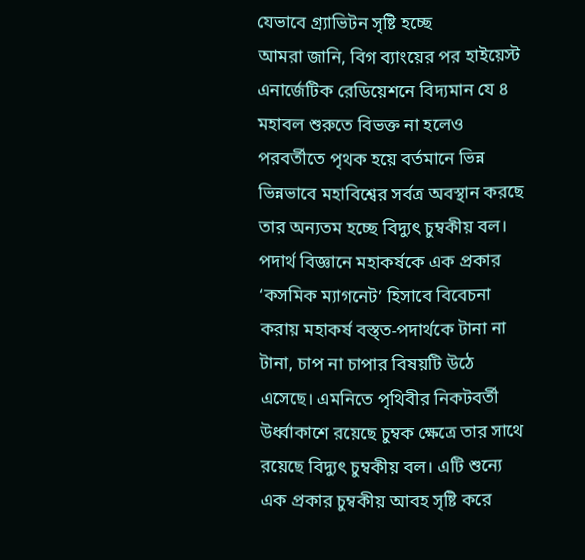যেভাবে গ্র্যাভিটন সৃষ্টি হচ্ছে
আমরা জানি, বিগ ব্যাংয়ের পর হাইয়েস্ট এনার্জেটিক রেডিয়েশনে বিদ্যমান যে ৪ মহাবল শুরুতে বিভক্ত না হলেও পরবর্তীতে পৃথক হয়ে বর্তমানে ভিন্ন ভিন্নভাবে মহাবিশ্বের সর্বত্র অবস্থান করছে তার অন্যতম হচ্ছে বিদ্যুৎ চুম্বকীয় বল। পদার্থ বিজ্ঞানে মহাকর্ষকে এক প্রকার ‘কসমিক ম্যাগনেট’ হিসাবে বিবেচনা করায় মহাকর্ষ বস্ত্ত-পদার্থকে টানা না টানা, চাপ না চাপার বিষয়টি উঠে এসেছে। এমনিতে পৃথিবীর নিকটবর্তী উর্ধ্বাকাশে রয়েছে চুম্বক ক্ষেত্রে তার সাথে রয়েছে বিদ্যুৎ চুম্বকীয় বল। এটি শুন্যে এক প্রকার চুম্বকীয় আবহ সৃষ্টি করে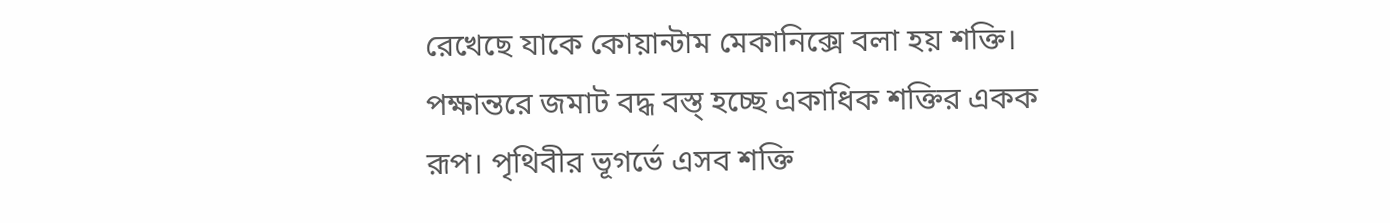রেখেছে যাকে কোয়ান্টাম মেকানিক্সে বলা হয় শক্তি। পক্ষান্তরে জমাট বদ্ধ বস্ত্ হচ্ছে একাধিক শক্তির একক রূপ। পৃথিবীর ভূগর্ভে এসব শক্তি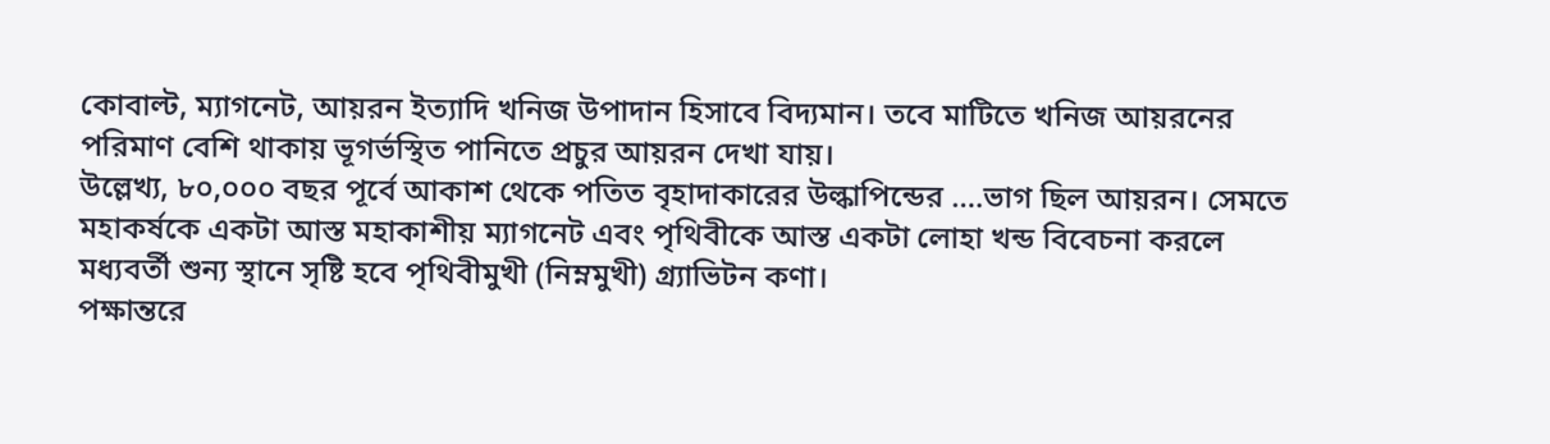কোবাল্ট, ম্যাগনেট, আয়রন ইত্যাদি খনিজ উপাদান হিসাবে বিদ্যমান। তবে মাটিতে খনিজ আয়রনের পরিমাণ বেশি থাকায় ভূগর্ভস্থিত পানিতে প্রচুর আয়রন দেখা যায়।
উল্লেখ্য, ৮০,০০০ বছর পূর্বে আকাশ থেকে পতিত বৃহাদাকারের উল্কাপিন্ডের ....ভাগ ছিল আয়রন। সেমতে মহাকর্ষকে একটা আস্ত মহাকাশীয় ম্যাগনেট এবং পৃথিবীকে আস্ত একটা লোহা খন্ড বিবেচনা করলে মধ্যবর্তী শুন্য স্থানে সৃষ্টি হবে পৃথিবীমুখী (নিম্নমুখী) গ্র্যাভিটন কণা।
পক্ষান্তরে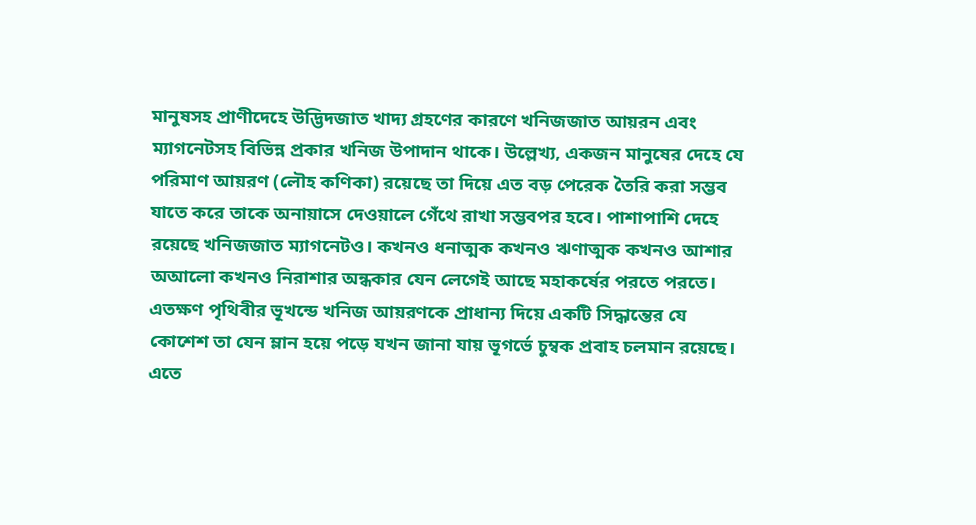মানুষসহ প্রাণীদেহে উদ্ভিদজাত খাদ্য গ্রহণের কারণে খনিজজাত আয়রন এবং ম্যাগনেটসহ বিভিন্ন প্রকার খনিজ উপাদান থাকে। উল্লেখ্য, একজন মানুষের দেহে যে পরিমাণ আয়রণ (লৌহ কণিকা) রয়েছে তা দিয়ে এত বড় পেরেক তৈরি করা সম্ভব যাতে করে তাকে অনায়াসে দেওয়ালে গেঁথে রাখা সম্ভবপর হবে। পাশাপাশি দেহে রয়েছে খনিজজাত ম্যাগনেটও। কখনও ধনাত্মক কখনও ঋণাত্মক কখনও আশার অআলো কখনও নিরাশার অন্ধকার যেন লেগেই আছে মহাকর্ষের পরতে পরতে। এতক্ষণ পৃথিবীর ভূখন্ডে খনিজ আয়রণকে প্রাধান্য দিয়ে একটি সিদ্ধান্তের যে কোশেশ তা যেন ম্লান হয়ে পড়ে যখন জানা যায় ভূগর্ভে চুম্বক প্রবাহ চলমান রয়েছে। এতে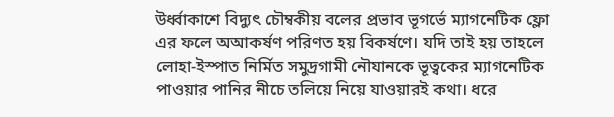উর্ধ্বাকাশে বিদ্যুৎ চৌম্বকীয় বলের প্রভাব ভূগর্ভে ম্যাগনেটিক ফ্লো এর ফলে অআকর্ষণ পরিণত হয় বিকর্ষণে। যদি তাই হয় তাহলে লোহা-ইস্পাত নির্মিত সমুদ্রগামী নৌযানকে ভূত্বকের ম্যাগনেটিক পাওয়ার পানির নীচে তলিয়ে নিয়ে যাওয়ারই কথা। ধরে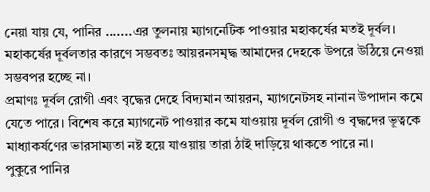নেয়া যায় যে, পানির .......এর তুলনায় ম্যাগনেটিক পাওয়ার মহাকর্ষের মতই দূর্বল। মহাকর্ষের দূর্বলতার কারণে সম্ভবতঃ আয়রনসমৃদ্ধ আমাদের দেহকে উপরে উঠিয়ে নেওয়া সম্ভবপর হচ্ছে না।
প্রমাণঃ দূর্বল রোগী এবং বৃদ্ধের দেহে বিদ্যমান আয়রন, ম্যাগনেটসহ নানান উপাদান কমে যেতে পারে। বিশেষ করে ম্যাগনেট পাওয়ার কমে যাওয়ায় দূর্বল রোগী ও বৃদ্ধদের ভূত্বকে মাধ্যাকর্ষণের ভারসাম্যতা নষ্ট হয়ে যাওয়ায় তারা ঠাই দাড়িয়ে থাকতে পারে না।
পুকুরে পানির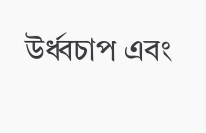উর্ধ্বচাপ এবং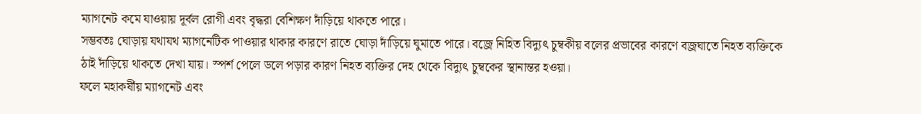ম্যাগনেট কমে যাওয়ায় দূর্বল রোগী এবং বৃদ্ধরা বেশিক্ষণ দাঁড়িয়ে থাকতে পারে।
সম্ভবতঃ ঘোড়ায় যথাযথ ম্যাগনেটিক পাওয়ার থাকার কারণে রাতে ঘোড়া দাঁড়িয়ে ঘুমাতে পারে। বজ্রে নিহিত বিদ্যুৎ চুম্বকীয় বলের প্রভাবের কারণে বজ্রঘাতে নিহত ব্যক্তিকে ঠাই দাঁড়িয়ে থাকতে দেখা যায়। স্পর্শ পেলে ডলে পড়ার কারণ নিহত ব্যক্তির দেহ থেকে বিদ্যুৎ চুম্বকের স্থানান্তর হওয়া।
ফলে মহাকর্ষীয় ম্যাগনেট এবং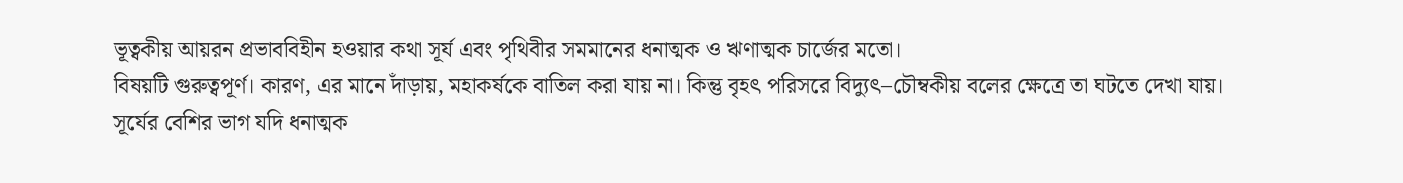ভূত্বকীয় আয়রন প্রভাববিহীন হওয়ার কথা সূর্য এবং পৃথিবীর সমমানের ধনাত্মক ও ঋণাত্মক চার্জের মতো।
বিষয়টি গুরুত্বপূর্ণ। কারণ, এর মানে দাঁড়ায়, মহাকর্ষকে বাতিল করা যায় না। কিন্তু বৃহৎ পরিসরে বিদ্যুৎ–চৌম্বকীয় বলের ক্ষেত্রে তা ঘটতে দেখা যায়।
সূর্যের বেশির ভাগ যদি ধনাত্মক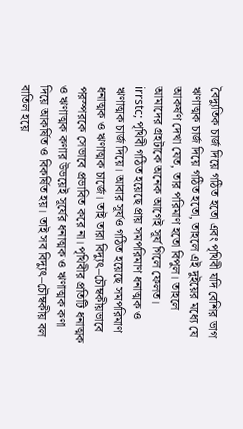বৈদ্যুতিক চার্জ দিয়ে গঠিত হতো এবং পৃথিবী যদি বেশির ভাগ ঋণাত্মক চার্জ দিয়ে গঠিত হতো, তাহলে এই দুইয়ের মধ্যে যে আকর্ষণ দেখা যেত, তার পরিমাণ হতো বিপুল। তাহলে আমাদের গ্রহটাকে অনেক আগেই সূর্য গিলে ফেলত।
irrstc; পৃথিবী গঠিত হয়েছে প্রায় সমপরিমাণ ধনাত্মক ও ঋণাত্মক চার্জ দিয়ে। আবার সূর্যও গঠিত হয়েছে সমপরিমাণ ধনাত্মক ও ঋণাত্মক চার্জে। তাই তারা বিদ্যুৎ–চৌম্বকীয়ভাবে পরস্পরকে সেভাবে প্রভাবিত করে না। পৃথিবীর প্রতিটি ধনাত্মক ও ঋণাত্মক কণার উভয়েই সূর্যের ধনাত্মক ও ঋণাত্মক কণা দিয়ে আকর্ষিত ও বিকর্ষিত হয়। তাই সব বিদ্যুৎ–চৌম্বকীয় বল বাতিল হয়ে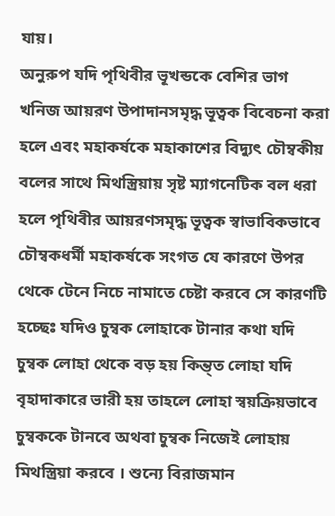যায়।
অনুরুপ যদি পৃথিবীর ভূখন্ডকে বেশির ভাগ খনিজ আয়রণ উপাদানসমৃদ্ধ ভূত্বক বিবেচনা করা হলে এবং মহাকর্ষকে মহাকাশের বিদ্যুৎ চৌম্বকীয় বলের সাথে মিথস্ত্রিয়ায় সৃষ্ট ম্যাগনেটিক বল ধরা হলে পৃথিবীর আয়রণসমৃদ্ধ ভূত্বক স্বাভাবিকভাবে চৌম্বকধর্মী মহাকর্ষকে সংগত যে কারণে উপর থেকে টেনে নিচে নামাতে চেষ্টা করবে সে কারণটি হচ্ছেঃ যদিও চুম্বক লোহাকে টানার কথা যদি চুম্বক লোহা থেকে বড় হয় কিন্ত্ত লোহা যদি বৃহাদাকারে ভারী হয় তাহলে লোহা স্বয়ক্রিয়ভাবে চুম্বককে টানবে অথবা চুম্বক নিজেই লোহায় মিথস্ত্রিয়া করবে । শুন্যে বিরাজমান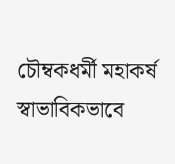চৌম্বকধর্মী মহাকর্ষ স্বাভাবিকভাবে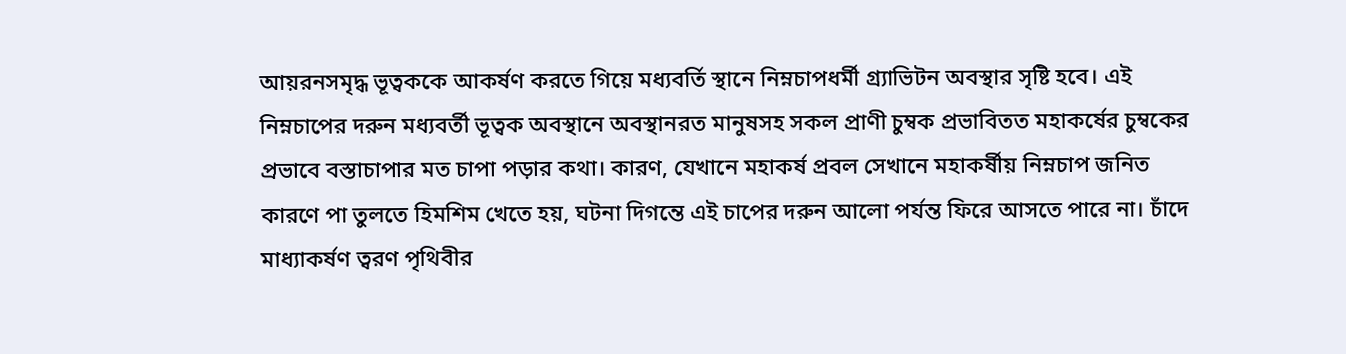আয়রনসমৃদ্ধ ভূত্বককে আকর্ষণ করতে গিয়ে মধ্যবর্তি স্থানে নিম্নচাপধর্মী গ্র্যাভিটন অবস্থার সৃষ্টি হবে। এই নিম্নচাপের দরুন মধ্যবর্তী ভূত্বক অবস্থানে অবস্থানরত মানুষসহ সকল প্রাণী চুম্বক প্রভাবিতত মহাকর্ষের চুম্বকের প্রভাবে বস্তাচাপার মত চাপা পড়ার কথা। কারণ, যেখানে মহাকর্ষ প্রবল সেখানে মহাকর্ষীয় নিম্নচাপ জনিত কারণে পা তুলতে হিমশিম খেতে হয়, ঘটনা দিগন্তে এই চাপের দরুন আলো পর্যন্ত ফিরে আসতে পারে না। চাঁদে মাধ্যাকর্ষণ ত্বরণ পৃথিবীর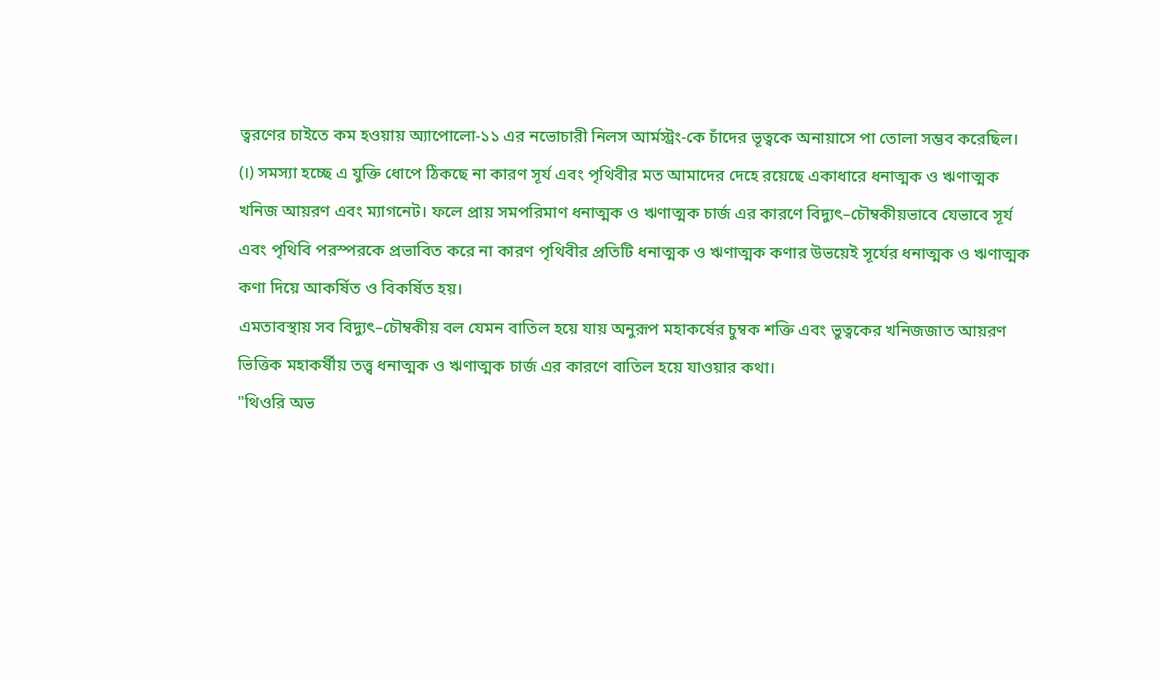ত্বরণের চাইতে কম হওয়ায় অ্যাপোলো-১১ এর নভোচারী নিলস আর্মস্ট্রং-কে চাঁদের ভূত্বকে অনায়াসে পা তোলা সম্ভব করেছিল।
(।) সমস্যা হচ্ছে এ যুক্তি ধোপে ঠিকছে না কারণ সূর্য এবং পৃথিবীর মত আমাদের দেহে রয়েছে একাধারে ধনাত্মক ও ঋণাত্মক খনিজ আয়রণ এবং ম্যাগনেট। ফলে প্রায় সমপরিমাণ ধনাত্মক ও ঋণাত্মক চার্জ এর কারণে বিদ্যুৎ–চৌম্বকীয়ভাবে যেভাবে সূর্য এবং পৃথিবি পরস্পরকে প্রভাবিত করে না কারণ পৃথিবীর প্রতিটি ধনাত্মক ও ঋণাত্মক কণার উভয়েই সূর্যের ধনাত্মক ও ঋণাত্মক কণা দিয়ে আকর্ষিত ও বিকর্ষিত হয়।
এমতাবস্থায় সব বিদ্যুৎ–চৌম্বকীয় বল যেমন বাতিল হয়ে যায় অনুরূপ মহাকর্ষের চুম্বক শক্তি এবং ভুত্বকের খনিজজাত আয়রণ ভিত্তিক মহাকর্ষীয় তত্ত্ব ধনাত্মক ও ঋণাত্মক চার্জ এর কারণে বাতিল হয়ে যাওয়ার কথা।
"থিওরি অভ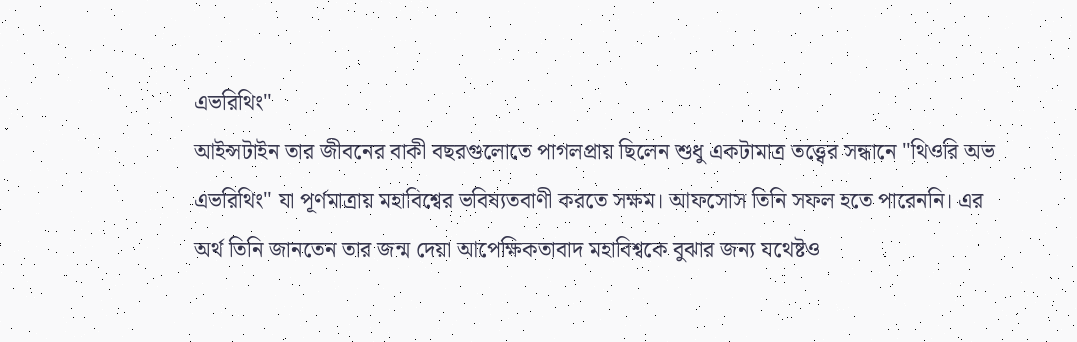এভরিথিং"
আইন্সটাইন তার জীবনের বাকী বছরগুলোতে পাগলপ্রায় ছিলেন শুধু একটামাত্র তত্ত্বের সন্ধানে "থিওরি অভ এভরিথিং" যা পূর্ণমাত্রায় মহাবিশ্বের ভবিষ্যতবাণী করতে সক্ষম। আফসোস তিনি সফল হতে পারেননি। এর অর্থ তিনি জানতেন তার জন্ম দেয়া আপেক্ষিকতাবাদ মহাবিশ্বকে বুঝার জন্য যথেষ্টও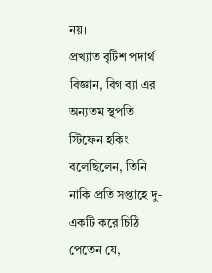নয়।
প্রখ্যাত বৃটিশ পদার্থ বিজ্ঞান, বিগ ব্যা এর অন্যতম স্থপতি স্টিফেন হকিং বলেছিলেন, তিনি নাকি প্রতি সপ্তাহে দু-একটি করে চিঠি পেতেন যে,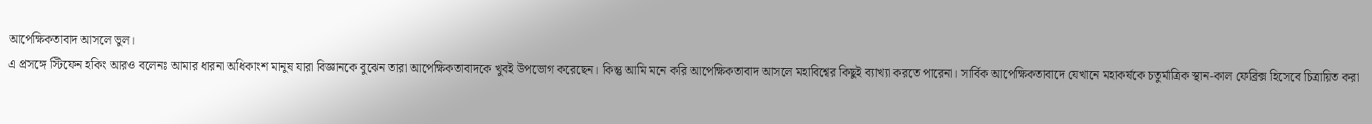আপেক্ষিকতাবাদ আসলে ভুল।
এ প্রসঙ্গে স্টিফেন হকিং আরও বলেনঃ আমার ধারনা অধিকাংশ মানুষ যারা বিজ্ঞানকে বুঝেন তারা আপেক্ষিকতাবাদকে খুবই উপভোগ করেছেন। কিন্তু আমি মনে করি আপেক্ষিকতাবাদ আসলে মহাবিশ্বের কিছুই ব্যাখ্যা করতে পারেনা। সার্বিক আপেক্ষিকতাবাদে যেখানে মহাকর্ষকে চতুর্মাত্রিক স্থান-কাল ফেব্রিক্স হিসেবে চিত্রায়িত করা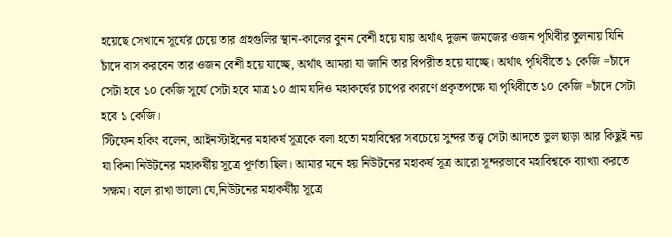হয়েছে সেখানে সূর্যের চেয়ে তার গ্রহগুলির স্থান-কালের বুনন বেশী হয়ে যায় অর্থাৎ দুজন জমজের ওজন পৃথিবীর তুলনায় যিনি চাঁদে বাস করবেন তার ওজন বেশী হয়ে যাচ্ছে, অর্থাৎ আমরা যা জানি তার বিপরীত হয়ে যাচ্ছে। অর্থাৎ পৃথিবীতে ১ কেজি =চাঁদে সেটা হবে ১০ কেজি সূর্যে সেটা হবে মাত্র ১০ গ্রাম যদিও মহাকর্ষের চাপের কারণে প্রকৃতপক্ষে যা পৃথিবীতে ১০ কেজি =চাঁদে সেটা হবে ১ কেজি।
স্টিফেন হকিং বলেন, আইনস্টাইনের মহাকর্ষ সূত্রকে বলা হতো মহাবিশ্বের সবচেয়ে সুন্দর তত্ত্ব সেটা আদতে ভুল ছাড়া আর কিছুই নয় যা কিনা নিউটনের মহাকর্ষীয় সূত্রে পূর্ণতা ছিল। আমার মনে হয় নিউটনের মহাকর্ষ সূত্র আরো সূন্দরভাবে মহাবিশ্বকে ব্যাখ্যা করতে সক্ষম। বলে রাখা ভালো যে,নিউটনের মহাকর্ষীয় সূত্রে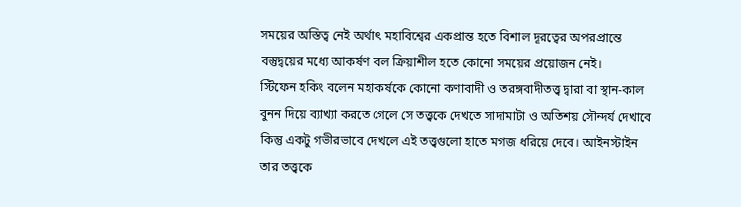সময়ের অস্তিত্ব নেই অর্থাৎ মহাবিশ্বের একপ্রান্ত হতে বিশাল দূরত্বের অপরপ্রান্তে বস্তুদ্বয়ের মধ্যে আকর্ষণ বল ক্রিয়াশীল হতে কোনো সময়ের প্রয়োজন নেই।
স্টিফেন হকিং বলেন মহাকর্ষকে কোনো কণাবাদী ও তরঙ্গবাদীতত্ত্ব দ্বারা বা স্থান-কাল বুনন দিয়ে ব্যাখ্যা করতে গেলে সে তত্ত্বকে দেখতে সাদামাটা ও অতিশয় সৌন্দর্য দেখাবে কিন্তু একটু গভীরভাবে দেখলে এই তত্ত্বগুলো হাতে মগজ ধরিয়ে দেবে। আইনস্টাইন তার তত্ত্বকে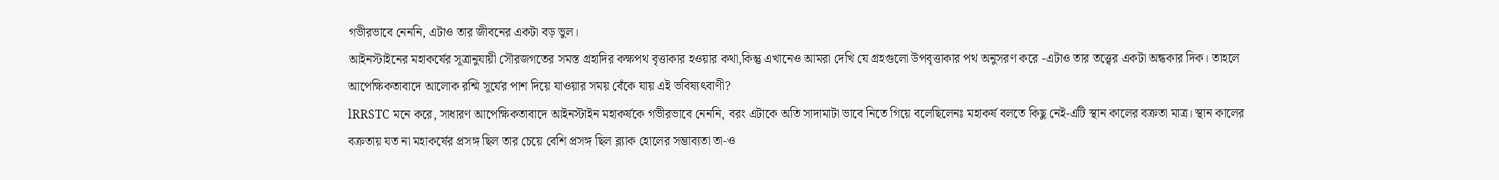গভীরভাবে নেননি, এটাও তার জীবনের একটা বড় ভুল।
আইনস্টাইনের মহাকর্ষের সূত্রানুযায়ী সৌরজগতের সমস্ত গ্রহাদির কক্ষপথ বৃত্তাকার হওয়ার কথা,কিন্তু এখানেও আমরা দেখি যে গ্রহগুলো উপবৃত্তাকার পথ অনুসরণ করে -এটাও তার তত্ত্বের একটা অন্ধকার দিক। তাহলে আপেক্ষিকতাবাদে আলোক রশ্মি সূর্যের পাশ দিয়ে যাওয়ার সময় বেঁকে যায় এই ভবিষ্যৎবাণী?
lRRSTC মনে করে, সাধারণ আপেক্ষিকতাবাদে আইনস্টাইন মহাকর্ষকে গভীরভাবে নেননি, বরং এটাকে অতি সাদামাটা ভাবে নিতে গিয়ে বলেছিলেনঃ মহাকর্ষ বলতে কিছু নেই-এটি স্থান কালের বক্রতা মাত্র। স্থান কালের বক্রতায় যত না মহাকর্ষের প্রসঙ্গ ছিল তার চেয়ে বেশি প্রসঙ্গ ছিল ব্ল্যাক হোলের সম্ভাব্যতা তা-ও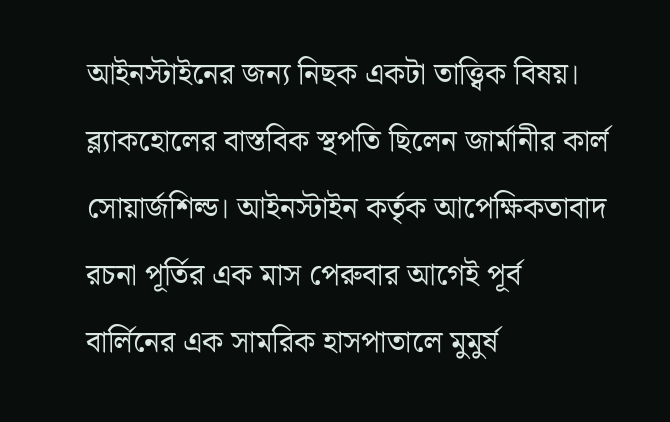আইনস্টাইনের জন্য নিছক একটা তাত্ত্বিক বিষয়। ব্ল্যাকহোলের বাস্তবিক স্থপতি ছিলেন জার্মানীর কার্ল সোয়ার্জশিল্ড। আইনস্টাইন কর্তৃক আপেক্ষিকতাবাদ রচনা পূর্তির এক মাস পেরুবার আগেই পূর্ব বার্লিনের এক সামরিক হাসপাতালে মুমুর্ষ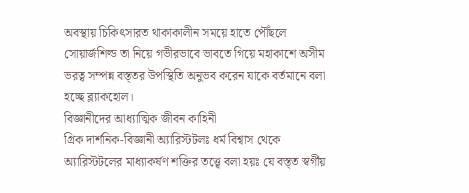অবস্থায় চিকিৎসারত থাকাকালীন সময়ে হাতে পৌঁছলে সোয়ার্জশিল্ড তা নিয়ে গভীরভাবে ভাবতে গিয়ে মহাকাশে অসীম ভরত্ব সম্পন্ন বস্ত্তর উপস্থিতি অনুভব করেন যাকে বর্তমানে বলা হচ্ছে ব্ল্যাকহোল।
বিজ্ঞানীদের আধ্যাত্মিক জীবন কাহিনী
গ্রিক দার্শনিক-বিজ্ঞানী অ্যারিস্টটলঃ ধর্ম বিশ্বাস থেকে অ্যারিস্টটলের মাধ্যাকর্ষণ শক্তির তত্ত্বে বলা হয়ঃ যে বস্ত্ত স্বর্গীয়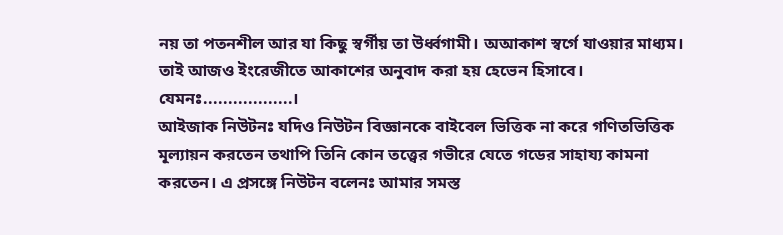নয় তা পতনশীল আর যা কিছু স্বর্গীয় তা উর্ধ্বগামী। অআকাশ স্বর্গে যাওয়ার মাধ্যম। তাই আজও ইংরেজীতে আকাশের অনুবাদ করা হয় হেভেন হিসাবে। যেমনঃ..................।
আইজাক নিউটনঃ যদিও নিউটন বিজ্ঞানকে বাইবেল ভিত্তিক না করে গণিতভিত্তিক মূল্যায়ন করতেন তথাপি তিনি কোন তত্ত্বের গভীরে যেতে গডের সাহায্য কামনা করতেন। এ প্রসঙ্গে নিউটন বলেনঃ আমার সমস্ত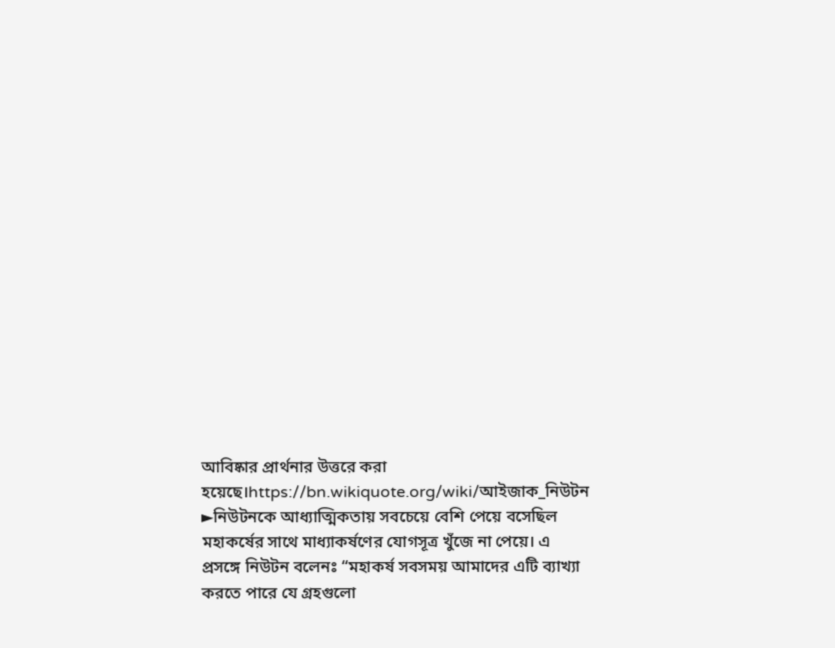আবিষ্কার প্রার্থনার উত্তরে করা হয়েছে।https://bn.wikiquote.org/wiki/আইজাক_নিউটন
►নিউটনকে আধ্যাত্মিকতায় সবচেয়ে বেশি পেয়ে বসেছিল মহাকর্ষের সাথে মাধ্যাকর্ষণের যোগসূত্র খুঁজে না পেয়ে। এ প্রসঙ্গে নিউটন বলেনঃ “মহাকর্ষ সবসময় আমাদের এটি ব্যাখ্যা করতে পারে যে গ্রহগুলো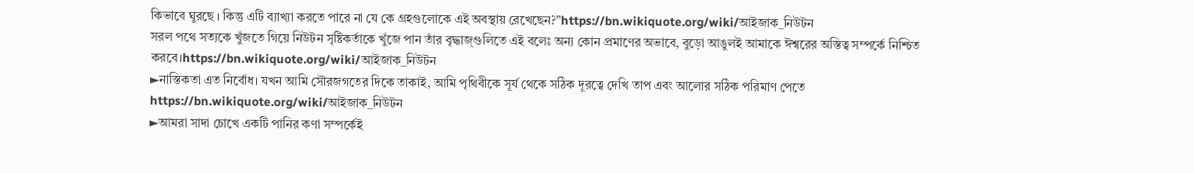কিভাবে ঘুরছে । কিন্তু এটি ব্যাখ্যা করতে পারে না যে কে গ্রহগুলোকে এই অবস্থায় রেখেছেন?”https://bn.wikiquote.org/wiki/আইজাক_নিউটন
সরল পথে সত্যকে খুঁজতে গিয়ে নিউটন সৃষ্টিকর্তাকে খুঁজে পান তাঁর বৃদ্ধাজ্গুলিতে এই বলেঃ অন্য কোন প্রমাণের অভাবে, বুড়ো আঙুলই আমাকে ঈশ্বরের অস্তিত্ব সম্পর্কে নিশ্চিত করবে।https://bn.wikiquote.org/wiki/আইজাক_নিউটন
►নাস্তিকতা এত নির্বোধ। যখন আমি সৌরজগতের দিকে তাকাই, আমি পৃথিবীকে সূর্য থেকে সঠিক দূরত্বে দেখি তাপ এবং আলোর সঠিক পরিমাণ পেতে https://bn.wikiquote.org/wiki/আইজাক_নিউটন
►আমরা সাদা চোখে একটি পানির কণা সম্পর্কেই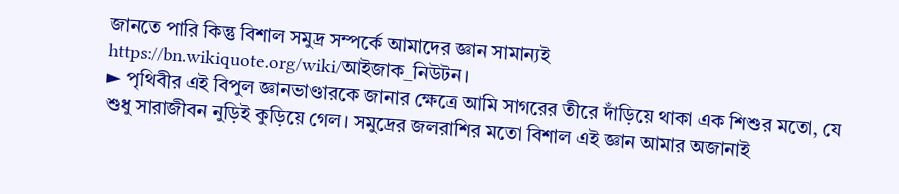জানতে পারি কিন্তু বিশাল সমুদ্র সম্পর্কে আমাদের জ্ঞান সামান্যই https://bn.wikiquote.org/wiki/আইজাক_নিউটন।
► পৃথিবীর এই বিপুল জ্ঞানভাণ্ডারকে জানার ক্ষেত্রে আমি সাগরের তীরে দাঁড়িয়ে থাকা এক শিশুর মতো, যে শুধু সারাজীবন নুড়িই কুড়িয়ে গেল। সমুদ্রের জলরাশির মতো বিশাল এই জ্ঞান আমার অজানাই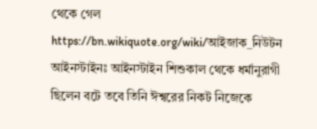থেকে গেল https://bn.wikiquote.org/wiki/আইজাক_নিউটন
আইনস্টাইনঃ আইনস্টাইন শিশুকাল থেকে ধর্মানুরাগী ছিলেন বটে তবে তিনি ঈশ্বরের নিকট নিজেকে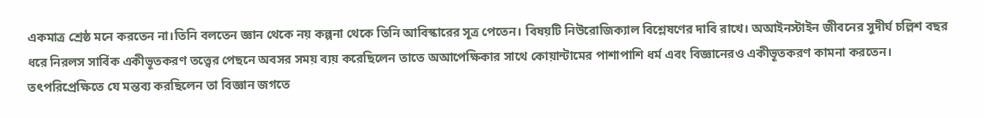একমাত্র শ্রেষ্ঠ মনে করতেন না।তিনি বলতেন জ্ঞান থেকে নয় কল্পনা থেকে তিনি আবিস্কারের সূত্র পেতেন। বিষয়টি নিউরোজিক্যাল বিশ্লেষণের দাবি রাখে। অআইনস্টাইন জীবনের সুদীর্ঘ চল্লিশ বছর ধরে নিরলস সার্বিক একীভূতকরণ তত্ত্বের পেছনে অবসর সময় ব্যয় করেছিলেন তাতে অআপেক্ষিকার সাথে কোয়ান্টামের পাশাপাশি ধর্ম এবং বিজ্ঞানেরও একীভূতকরণ কামনা করতেন। তৎপরিপ্রেক্ষিতে যে মন্তব্য করছিলেন তা বিজ্ঞান জগতে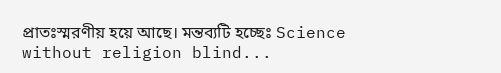প্রাতঃস্মরণীয় হয়ে আছে। মন্তব্যটি হচ্ছেঃ Science without religion blind...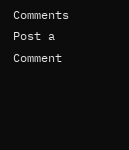Comments
Post a Comment